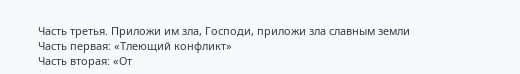Часть третья. Приложи им зла, Господи, приложи зла славным земли
Часть первая: «Тлеющий конфликт»
Часть вторая: «От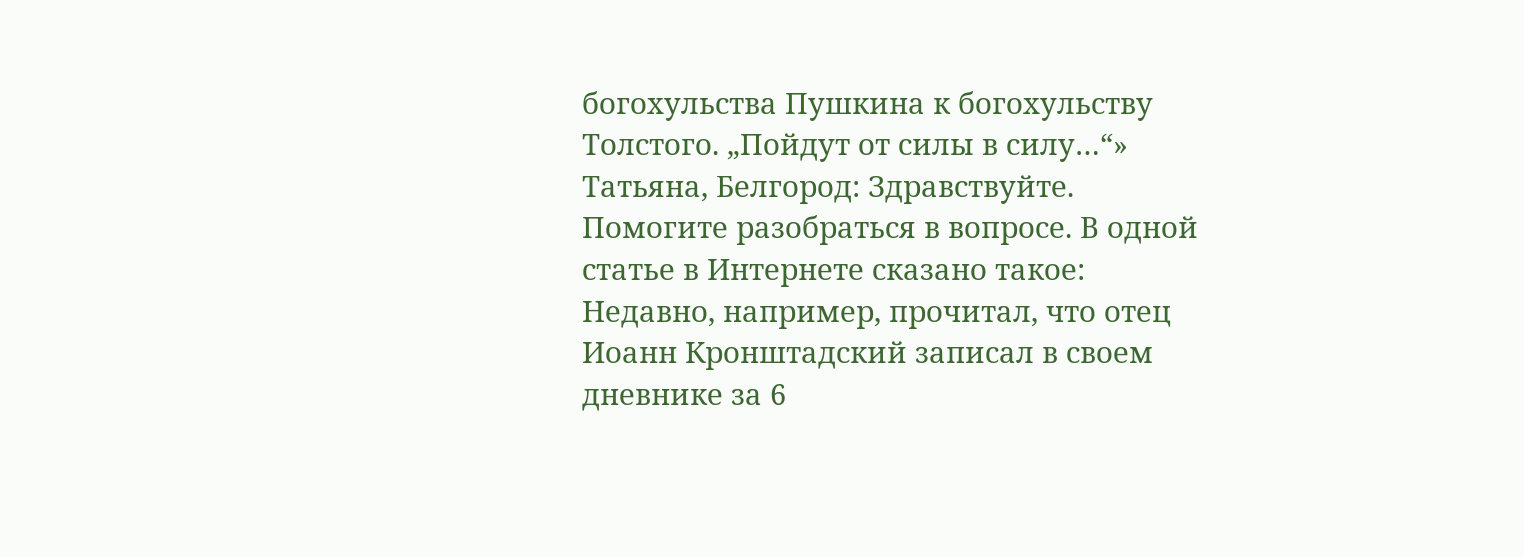богохульства Пушкина к богохульству Толстого. „Пойдут от силы в силу…“»
Татьяна, Белгород: Здравствуйте. Помогите разобраться в вопросе. В одной статье в Интернете сказано такое: Недавно, например, прочитал, что отец Иоанн Кронштадский записал в своем дневнике за 6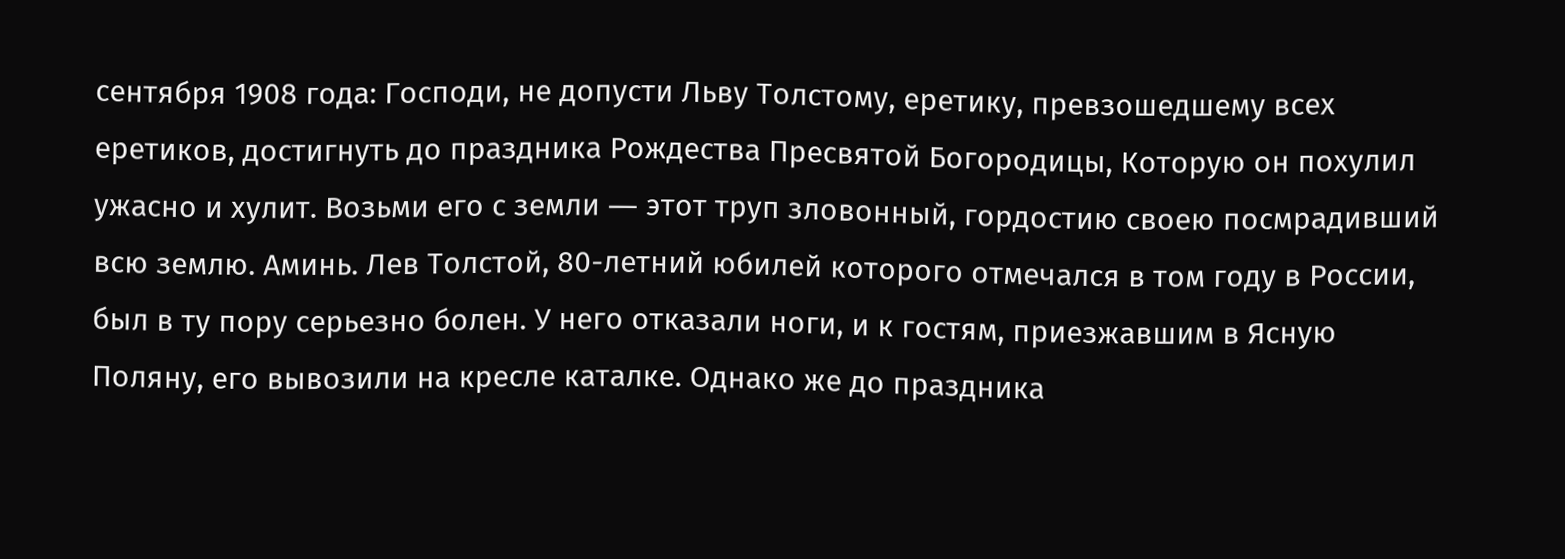сентября 1908 года: Господи, не допусти Льву Толстому, еретику, превзошедшему всех еретиков, достигнуть до праздника Рождества Пресвятой Богородицы, Которую он похулил ужасно и хулит. Возьми его с земли ― этот труп зловонный, гордостию своею посмрадивший всю землю. Аминь. Лев Толстой, 80-летний юбилей которого отмечался в том году в России, был в ту пору серьезно болен. У него отказали ноги, и к гостям, приезжавшим в Ясную Поляну, его вывозили на кресле каталке. Однако же до праздника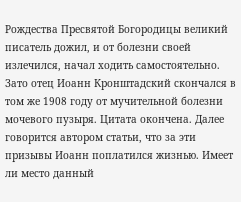Рождества Пресвятой Богородицы великий писатель дожил, и от болезни своей излечился, начал ходить самостоятельно. Зато отец Иоанн Кронштадский скончался в том же 1908 году от мучительной болезни мочевого пузыря. Цитата окончена. Далее говорится автором статьи, что за эти призывы Иоанн поплатился жизнью. Имеет ли место данный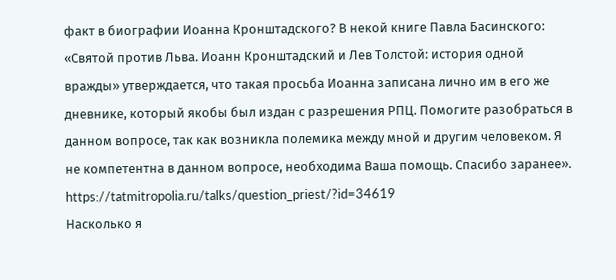факт в биографии Иоанна Кронштадского? В некой книге Павла Басинского: «Святой против Льва. Иоанн Кронштадский и Лев Толстой: история одной вражды» утверждается, что такая просьба Иоанна записана лично им в его же дневнике, который якобы был издан с разрешения РПЦ. Помогите разобраться в данном вопросе, так как возникла полемика между мной и другим человеком. Я не компетентна в данном вопросе, необходима Ваша помощь. Спасибо заранее».
https://tatmitropolia.ru/talks/question_priest/?id=34619
Насколько я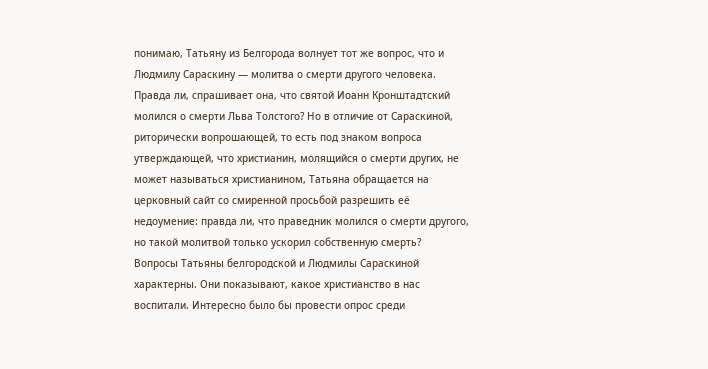понимаю, Татьяну из Белгорода волнует тот же вопрос, что и Людмилу Сараскину ― молитва о смерти другого человека. Правда ли, спрашивает она, что святой Иоанн Кронштадтский молился о смерти Льва Толстого? Но в отличие от Сараскиной, риторически вопрошающей, то есть под знаком вопроса утверждающей, что христианин, молящийся о смерти других, не может называться христианином, Татьяна обращается на церковный сайт со смиренной просьбой разрешить её недоумение: правда ли, что праведник молился о смерти другого, но такой молитвой только ускорил собственную смерть?
Вопросы Татьяны белгородской и Людмилы Сараскиной характерны. Они показывают, какое христианство в нас воспитали. Интересно было бы провести опрос среди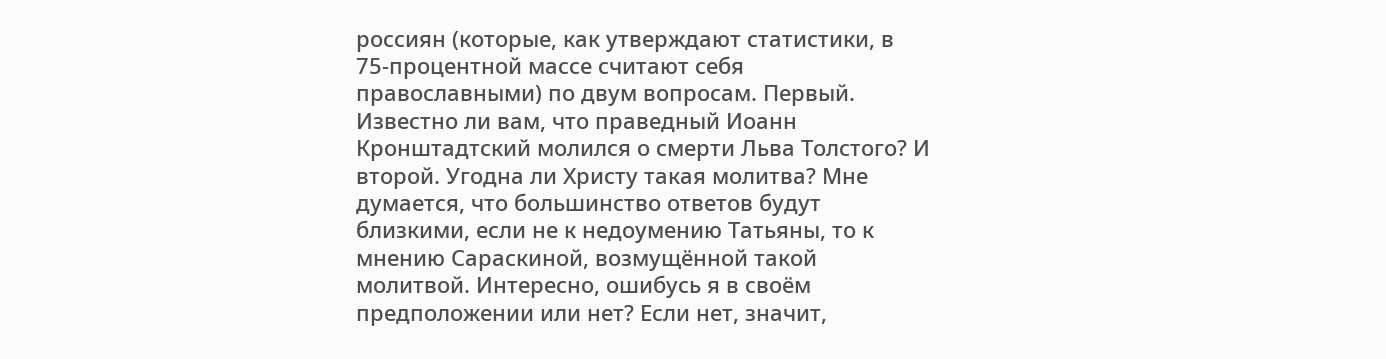россиян (которые, как утверждают статистики, в 75-процентной массе считают себя православными) по двум вопросам. Первый. Известно ли вам, что праведный Иоанн Кронштадтский молился о смерти Льва Толстого? И второй. Угодна ли Христу такая молитва? Мне думается, что большинство ответов будут близкими, если не к недоумению Татьяны, то к мнению Сараскиной, возмущённой такой молитвой. Интересно, ошибусь я в своём предположении или нет? Если нет, значит,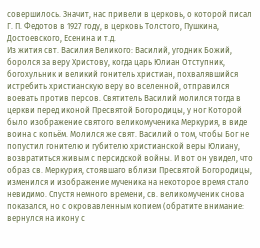совершилось. Значит, нас привели в церковь, о которой писал Г. П. Федотов в 1927 году, в церковь Толстого, Пушкина, Достоевского, Есенина и т.д.
Из жития свт. Василия Великого: Василий, угодник Божий, боролся за веру Христову, когда царь Юлиан Отступник, богохульник и великий гонитель христиан, похвалявшийся истребить христианскую веру во вселенной, отправился воевать против персов. Святитель Василий молился тогда в церкви перед иконой Пресвятой Богородицы, у ног Которой было изображение святого великомученика Меркурия, в виде воина с копьём. Молился же свят. Василий о том, чтобы Бог не попустил гонителю и губителю христианской веры Юлиану, возвратиться живым с персидской войны. И вот он увидел, что образ св. Меркурия, стоявшаго вблизи Пресвятой Богородицы, изменился и изображение мученика на некоторое время стало невидимо. Спустя немного времени, св. великомученик снова показался, но с окровавленным копием (обратите внимание: вернулся на икону с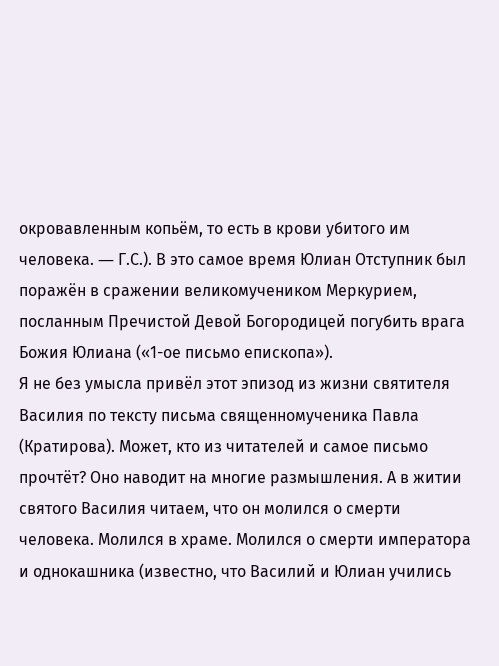окровавленным копьём, то есть в крови убитого им человека. ― Г.С.). В это самое время Юлиан Отступник был поражён в сражении великомучеником Меркурием, посланным Пречистой Девой Богородицей погубить врага Божия Юлиана («1-ое письмо епископа»).
Я не без умысла привёл этот эпизод из жизни святителя Василия по тексту письма священномученика Павла (Кратирова). Может, кто из читателей и самое письмо прочтёт? Оно наводит на многие размышления. А в житии святого Василия читаем, что он молился о смерти человека. Молился в храме. Молился о смерти императора и однокашника (известно, что Василий и Юлиан учились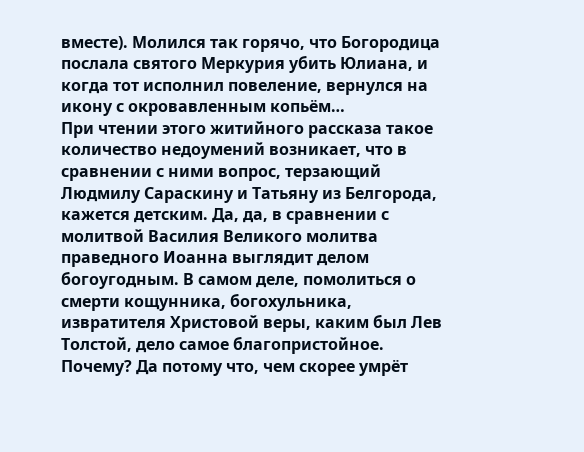вместе). Молился так горячо, что Богородица послала святого Меркурия убить Юлиана, и когда тот исполнил повеление, вернулся на икону с окровавленным копьём…
При чтении этого житийного рассказа такое количество недоумений возникает, что в сравнении с ними вопрос, терзающий Людмилу Сараскину и Татьяну из Белгорода, кажется детским. Да, да, в сравнении с молитвой Василия Великого молитва праведного Иоанна выглядит делом богоугодным. В самом деле, помолиться о смерти кощунника, богохульника, извратителя Христовой веры, каким был Лев Толстой, дело самое благопристойное. Почему? Да потому что, чем скорее умрёт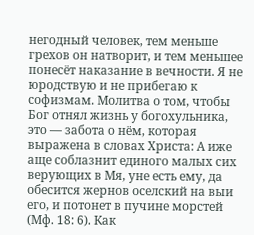негодный человек, тем меньше грехов он натворит, и тем меньшее понесёт наказание в вечности. Я не юродствую и не прибегаю к софизмам. Молитва о том, чтобы Бог отнял жизнь у богохульника, это ― забота о нём, которая выражена в словах Христа: А иже аще соблазнит единого малых сих верующих в Мя, уне есть ему, да обесится жернов оселский на выи его, и потонет в пучине морстей (Мф. 18: 6). Как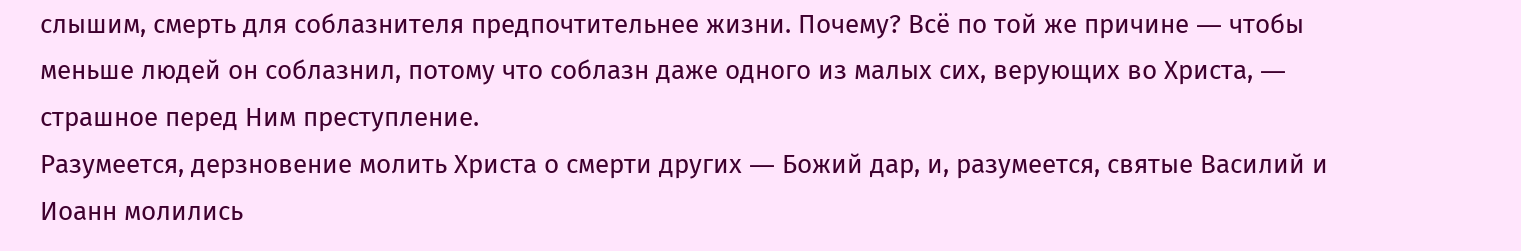слышим, смерть для соблазнителя предпочтительнее жизни. Почему? Всё по той же причине ― чтобы меньше людей он соблазнил, потому что соблазн даже одного из малых сих, верующих во Христа, ― страшное перед Ним преступление.
Разумеется, дерзновение молить Христа о смерти других ― Божий дар, и, разумеется, святые Василий и Иоанн молились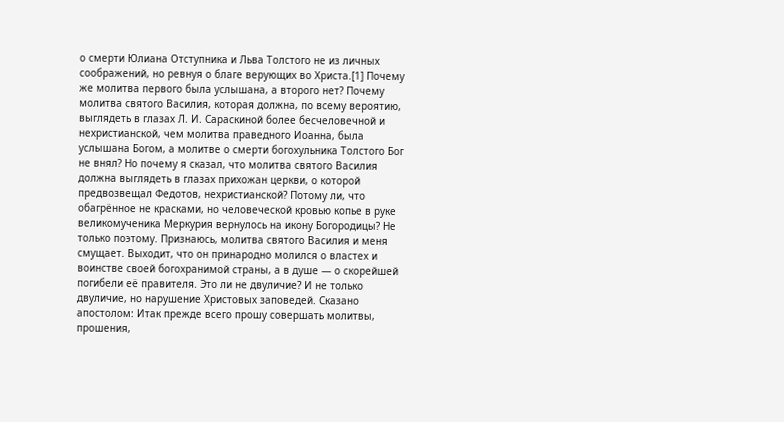о смерти Юлиана Отступника и Льва Толстого не из личных соображений, но ревнуя о благе верующих во Христа.[1] Почему же молитва первого была услышана, а второго нет? Почему молитва святого Василия, которая должна, по всему вероятию, выглядеть в глазах Л. И. Сараскиной более бесчеловечной и нехристианской, чем молитва праведного Иоанна, была услышана Богом, а молитве о смерти богохульника Толстого Бог не внял? Но почему я сказал, что молитва святого Василия должна выглядеть в глазах прихожан церкви, о которой предвозвещал Федотов, нехристианской? Потому ли, что обагрённое не красками, но человеческой кровью копье в руке великомученика Меркурия вернулось на икону Богородицы? Не только поэтому. Признаюсь, молитва святого Василия и меня смущает. Выходит, что он принародно молился о властех и воинстве своей богохранимой страны, а в душе ― о скорейшей погибели её правителя. Это ли не двуличие? И не только двуличие, но нарушение Христовых заповедей. Сказано апостолом: Итак прежде всего прошу совершать молитвы, прошения,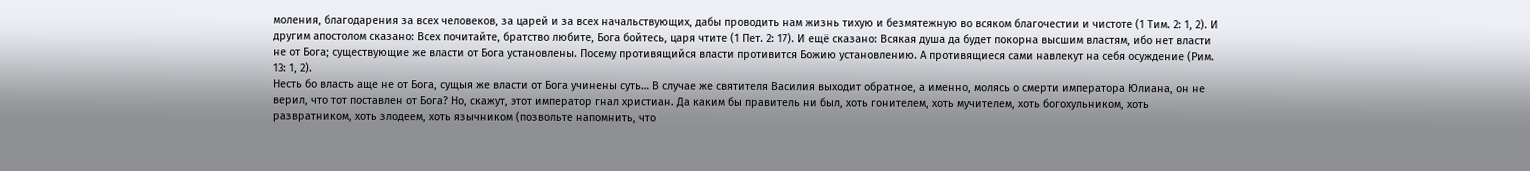моления, благодарения за всех человеков, за царей и за всех начальствующих, дабы проводить нам жизнь тихую и безмятежную во всяком благочестии и чистоте (1 Тим. 2: 1, 2). И другим апостолом сказано: Всех почитайте, братство любите, Бога бойтесь, царя чтите (1 Пет. 2: 17). И ещё сказано: Всякая душа да будет покорна высшим властям, ибо нет власти не от Бога; существующие же власти от Бога установлены. Посему противящийся власти противится Божию установлению. А противящиеся сами навлекут на себя осуждение (Рим. 13: 1, 2).
Несть бо власть аще не от Бога, сущыя же власти от Бога учинены суть… В случае же святителя Василия выходит обратное, а именно, молясь о смерти императора Юлиана, он не верил, что тот поставлен от Бога? Но, скажут, этот император гнал христиан. Да каким бы правитель ни был, хоть гонителем, хоть мучителем, хоть богохульником, хоть развратником, хоть злодеем, хоть язычником (позвольте напомнить, что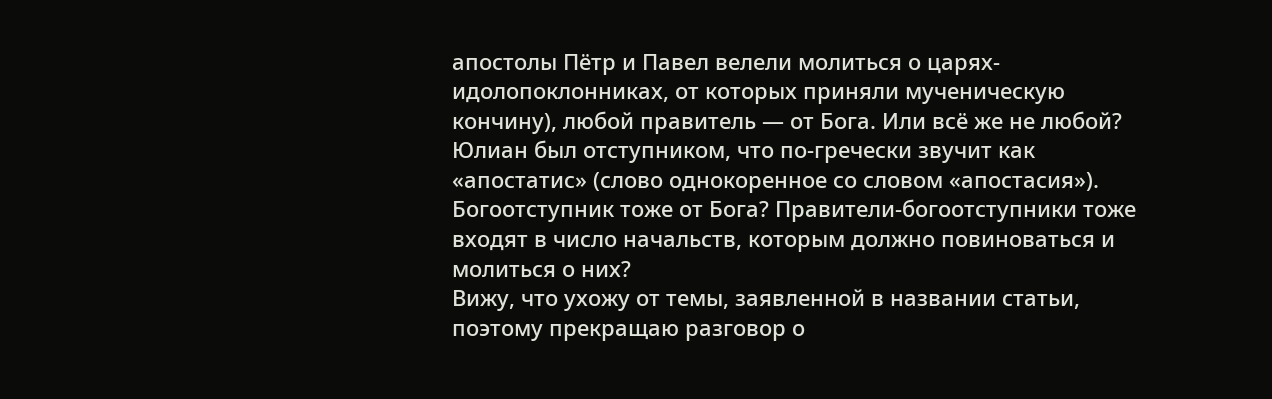апостолы Пётр и Павел велели молиться о царях-идолопоклонниках, от которых приняли мученическую кончину), любой правитель ― от Бога. Или всё же не любой? Юлиан был отступником, что по-гречески звучит как «апостатис» (слово однокоренное со словом «апостасия»). Богоотступник тоже от Бога? Правители-богоотступники тоже входят в число начальств, которым должно повиноваться и молиться о них?
Вижу, что ухожу от темы, заявленной в названии статьи, поэтому прекращаю разговор о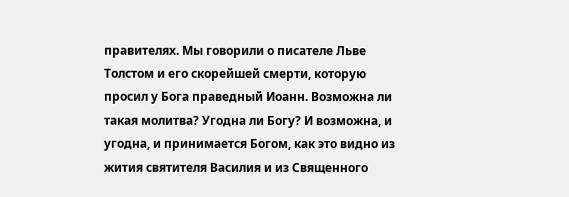правителях. Мы говорили о писателе Льве Толстом и его скорейшей смерти, которую просил у Бога праведный Иоанн. Возможна ли такая молитва? Угодна ли Богу? И возможна, и угодна, и принимается Богом, как это видно из жития святителя Василия и из Священного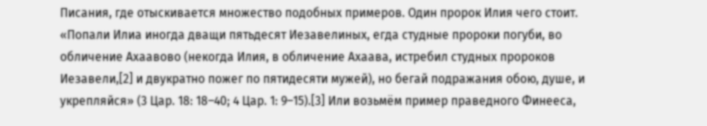Писания, где отыскивается множество подобных примеров. Один пророк Илия чего стоит. «Попали Илиа иногда дващи пятьдесят Иезавелиных, егда студные пророки погуби, во обличение Ахаавово (некогда Илия, в обличение Ахаава, истребил студных пророков Иезавели,[2] и двукратно пожег по пятидесяти мужей), но бегай подражания обою, душе, и укрепляйся» (3 Цар. 18: 18–40; 4 Цар. 1: 9–15).[3] Или возьмём пример праведного Финееса,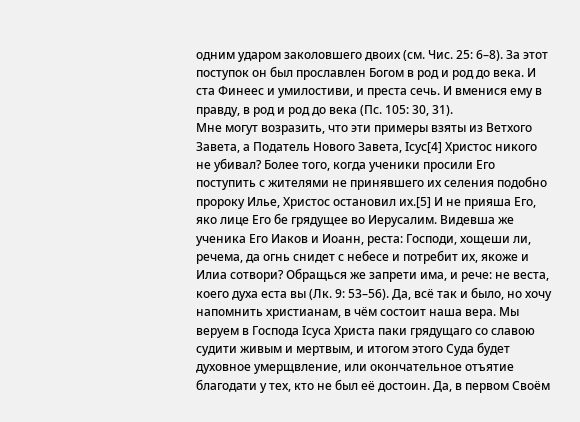одним ударом заколовшего двоих (см. Чис. 25: 6–8). За этот поступок он был прославлен Богом в род и род до века. И ста Финеес и умилостиви, и преста сечь. И вменися ему в правду, в род и род до века (Пс. 105: 30, 31).
Мне могут возразить, что эти примеры взяты из Ветхого Завета, а Податель Нового Завета, Iсус[4] Христос никого не убивал? Более того, когда ученики просили Его поступить с жителями не принявшего их селения подобно пророку Илье, Христос остановил их.[5] И не прияша Его, яко лице Его бе грядущее во Иерусалим. Видевша же ученика Его Иаков и Иоанн, реста: Господи, хощеши ли, речема, да огнь снидет с небесе и потребит их, якоже и Илиа сотвори? Обращься же запрети има, и рече: не веста, коего духа еста вы (Лк. 9: 53–56). Да, всё так и было, но хочу напомнить христианам, в чём состоит наша вера. Мы веруем в Господа Iсуса Христа паки грядущаго со славою судити живым и мертвым, и итогом этого Суда будет духовное умерщвление, или окончательное отъятие благодати у тех, кто не был её достоин. Да, в первом Своём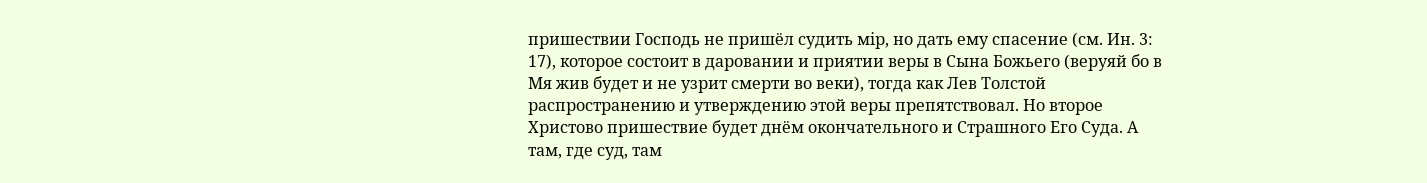пришествии Господь не пришёл судить мiр, но дать ему спасение (см. Ин. 3: 17), которое состоит в даровании и приятии веры в Сына Божьего (веруяй бо в Мя жив будет и не узрит смерти во веки), тогда как Лев Толстой распространению и утверждению этой веры препятствовал. Но второе Христово пришествие будет днём окончательного и Страшного Его Суда. А там, где суд, там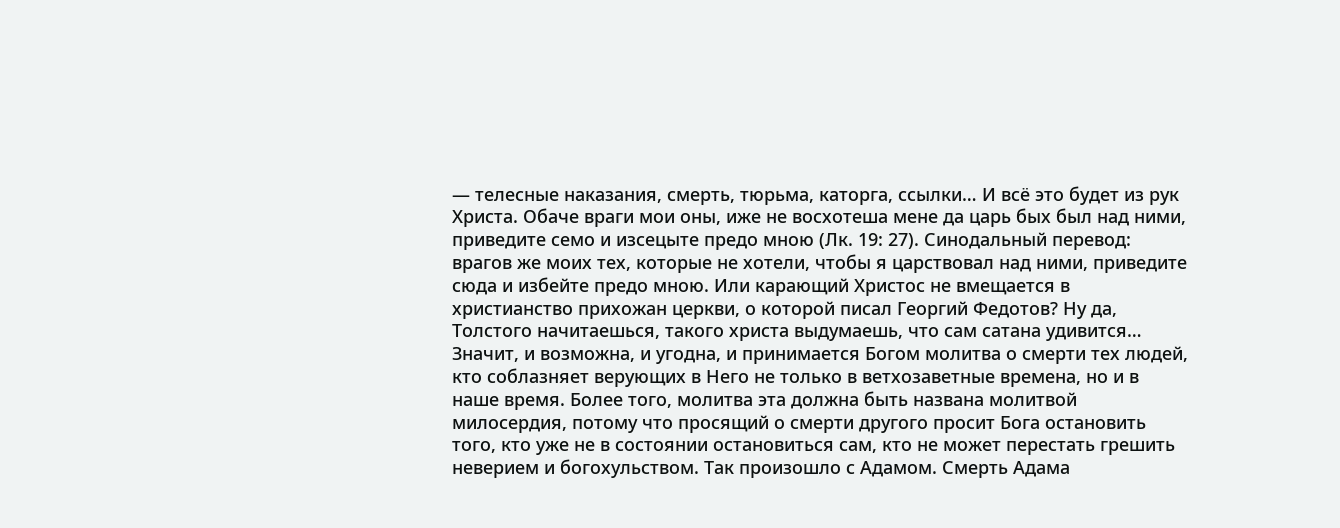― телесные наказания, смерть, тюрьма, каторга, ссылки… И всё это будет из рук Христа. Обаче враги мои оны, иже не восхотеша мене да царь бых был над ними, приведите семо и изсецыте предо мною (Лк. 19: 27). Синодальный перевод: врагов же моих тех, которые не хотели, чтобы я царствовал над ними, приведите сюда и избейте предо мною. Или карающий Христос не вмещается в христианство прихожан церкви, о которой писал Георгий Федотов? Ну да, Толстого начитаешься, такого христа выдумаешь, что сам сатана удивится…
Значит, и возможна, и угодна, и принимается Богом молитва о смерти тех людей, кто соблазняет верующих в Него не только в ветхозаветные времена, но и в наше время. Более того, молитва эта должна быть названа молитвой милосердия, потому что просящий о смерти другого просит Бога остановить того, кто уже не в состоянии остановиться сам, кто не может перестать грешить неверием и богохульством. Так произошло с Адамом. Смерть Адама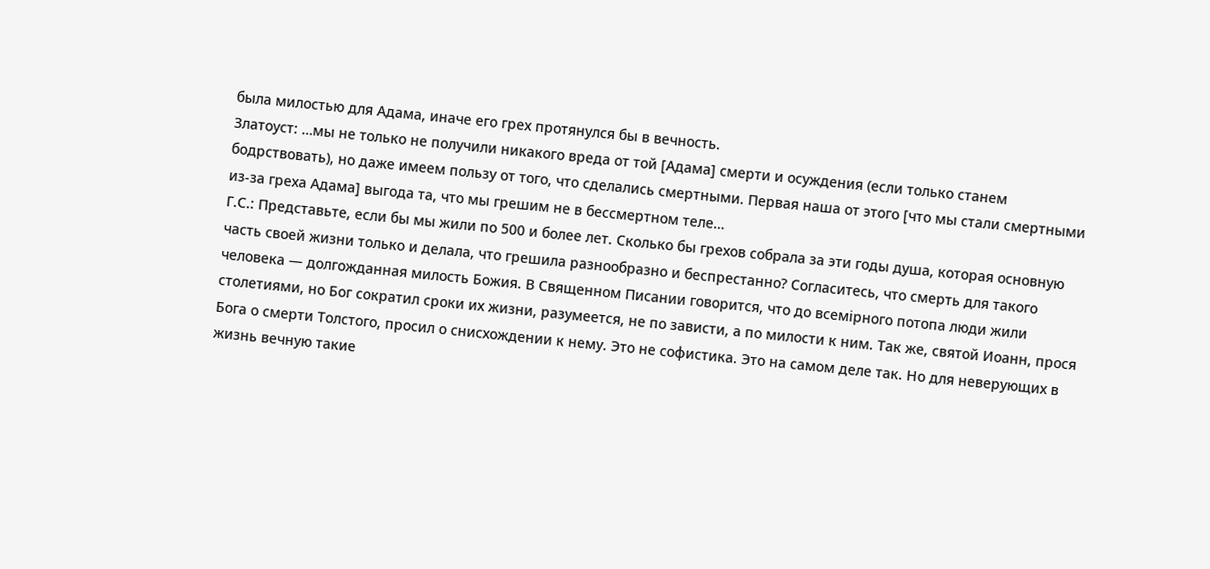была милостью для Адама, иначе его грех протянулся бы в вечность.
Златоуст: …мы не только не получили никакого вреда от той [Адама] смерти и осуждения (если только станем бодрствовать), но даже имеем пользу от того, что сделались смертными. Первая наша от этого [что мы стали смертными из-за греха Адама] выгода та, что мы грешим не в бессмертном теле…
Г.С.: Представьте, если бы мы жили по 500 и более лет. Сколько бы грехов собрала за эти годы душа, которая основную часть своей жизни только и делала, что грешила разнообразно и беспрестанно? Согласитесь, что смерть для такого человека ― долгожданная милость Божия. В Священном Писании говорится, что до всемiрного потопа люди жили столетиями, но Бог сократил сроки их жизни, разумеется, не по зависти, а по милости к ним. Так же, святой Иоанн, прося Бога о смерти Толстого, просил о снисхождении к нему. Это не софистика. Это на самом деле так. Но для неверующих в жизнь вечную такие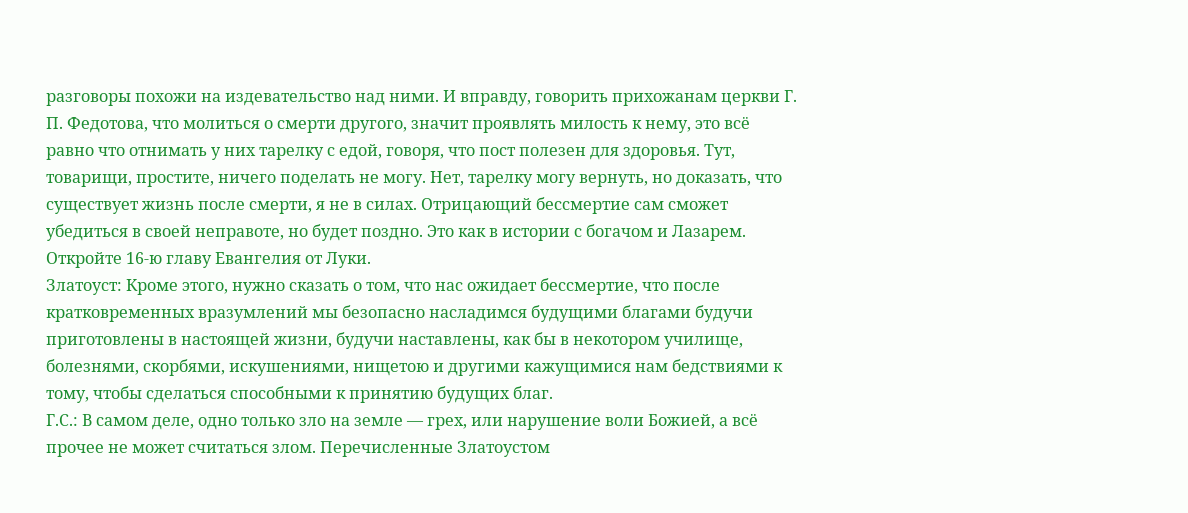разговоры похожи на издевательство над ними. И вправду, говорить прихожанам церкви Г. П. Федотова, что молиться о смерти другого, значит проявлять милость к нему, это всё равно что отнимать у них тарелку с едой, говоря, что пост полезен для здоровья. Тут, товарищи, простите, ничего поделать не могу. Нет, тарелку могу вернуть, но доказать, что существует жизнь после смерти, я не в силах. Отрицающий бессмертие сам сможет убедиться в своей неправоте, но будет поздно. Это как в истории с богачом и Лазарем. Откройте 16-ю главу Евангелия от Луки.
Златоуст: Кроме этого, нужно сказать о том, что нас ожидает бессмертие, что после кратковременных вразумлений мы безопасно насладимся будущими благами будучи приготовлены в настоящей жизни, будучи наставлены, как бы в некотором училище, болезнями, скорбями, искушениями, нищетою и другими кажущимися нам бедствиями к тому, чтобы сделаться способными к принятию будущих благ.
Г.С.: В самом деле, одно только зло на земле ― грех, или нарушение воли Божией, а всё прочее не может считаться злом. Перечисленные Златоустом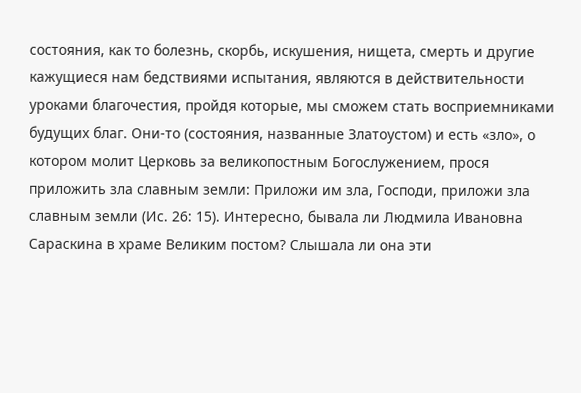состояния, как то болезнь, скорбь, искушения, нищета, смерть и другие кажущиеся нам бедствиями испытания, являются в действительности уроками благочестия, пройдя которые, мы сможем стать восприемниками будущих благ. Они-то (состояния, названные Златоустом) и есть «зло», о котором молит Церковь за великопостным Богослужением, прося приложить зла славным земли: Приложи им зла, Господи, приложи зла славным земли (Ис. 26: 15). Интересно, бывала ли Людмила Ивановна Сараскина в храме Великим постом? Слышала ли она эти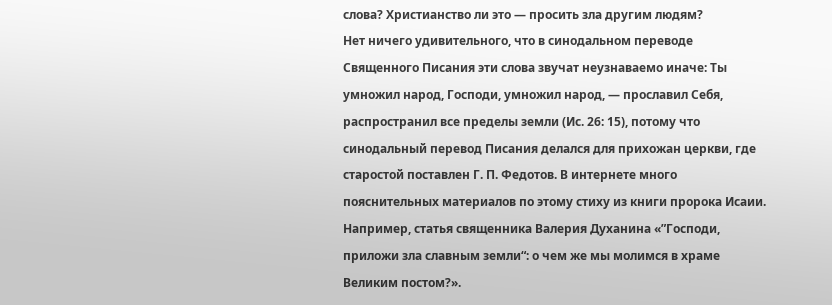слова? Христианство ли это ― просить зла другим людям?
Нет ничего удивительного, что в синодальном переводе Священного Писания эти слова звучат неузнаваемо иначе: Ты умножил народ, Господи, умножил народ, ― прославил Себя, распространил все пределы земли (Ис. 26: 15), потому что синодальный перевод Писания делался для прихожан церкви, где старостой поставлен Г. П. Федотов. В интернете много пояснительных материалов по этому стиху из книги пророка Исаии. Например, статья священника Валерия Духанина «”Господи, приложи зла славным земли“: о чем же мы молимся в храме Великим постом?».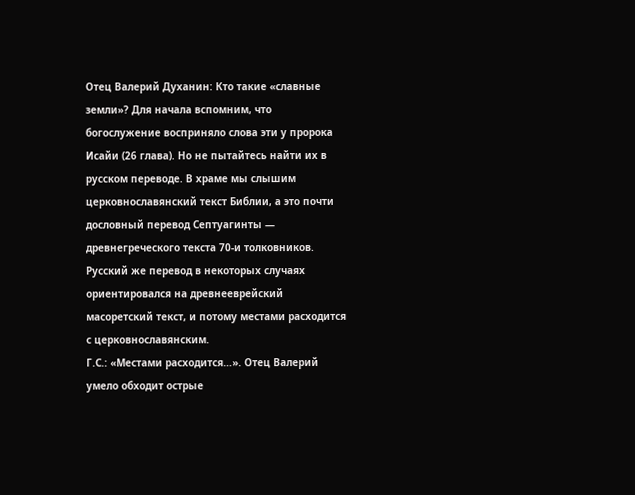Отец Валерий Духанин: Кто такие «славные земли»? Для начала вспомним, что богослужение восприняло слова эти у пророка Исайи (26 глава). Но не пытайтесь найти их в русском переводе. В храме мы слышим церковнославянский текст Библии, а это почти дословный перевод Септуагинты ― древнегреческого текста 70-и толковников. Русский же перевод в некоторых случаях ориентировался на древнееврейский масоретский текст, и потому местами расходится с церковнославянским.
Г.С.: «Местами расходится…». Отец Валерий умело обходит острые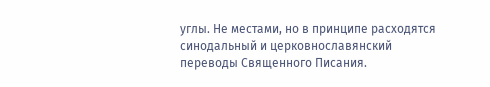углы. Не местами, но в принципе расходятся синодальный и церковнославянский переводы Священного Писания.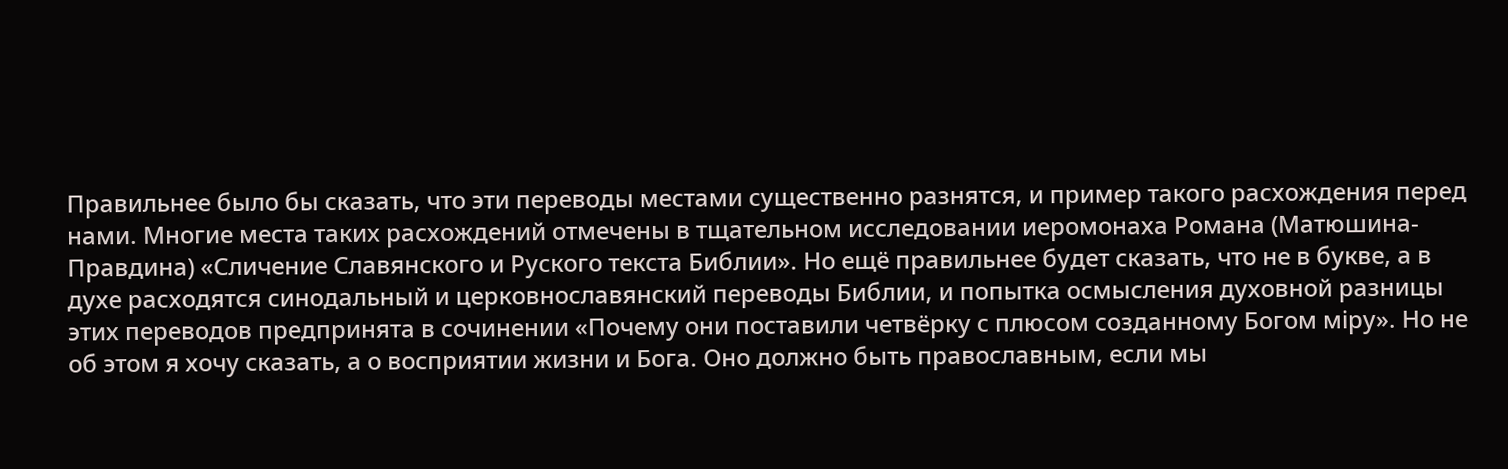Правильнее было бы сказать, что эти переводы местами существенно разнятся, и пример такого расхождения перед нами. Многие места таких расхождений отмечены в тщательном исследовании иеромонаха Романа (Матюшина-Правдина) «Сличение Славянского и Руского текста Библии». Но ещё правильнее будет сказать, что не в букве, а в духе расходятся синодальный и церковнославянский переводы Библии, и попытка осмысления духовной разницы этих переводов предпринята в сочинении «Почему они поставили четвёрку с плюсом созданному Богом мiру». Но не об этом я хочу сказать, а о восприятии жизни и Бога. Оно должно быть православным, если мы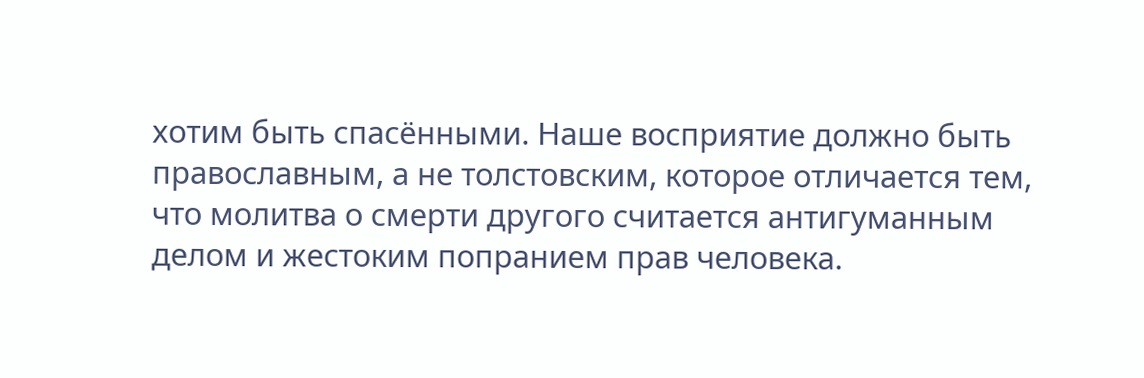хотим быть спасёнными. Наше восприятие должно быть православным, а не толстовским, которое отличается тем, что молитва о смерти другого считается антигуманным делом и жестоким попранием прав человека.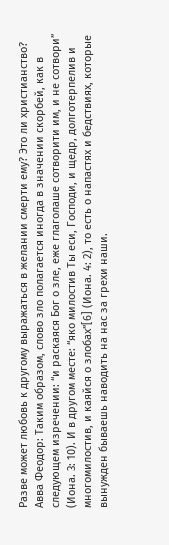Разве может любовь к другому выражаться в желании смерти ему? Это ли христианство?
Авва Феодор: Таким образом, слово зло полагается иногда в значении скорбей, как в следующем изречении: “и раскаяся Бог о зле, еже глаголаше сотворити им, и не сотвори” (Иона. 3: 10). И в другом месте: “яко милостив Ты ecи, Господи, и щедр, долготерпелив и многомилостив, и каяйся о злобах”[6] (Иона. 4: 2), то есть о напастях и бедствиях, которые вынужден бываешь наводить на нас за грехи наши.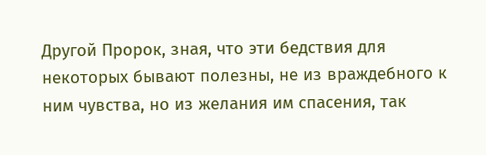Другой Пророк, зная, что эти бедствия для некоторых бывают полезны, не из враждебного к ним чувства, но из желания им спасения, так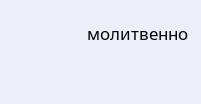молитвенно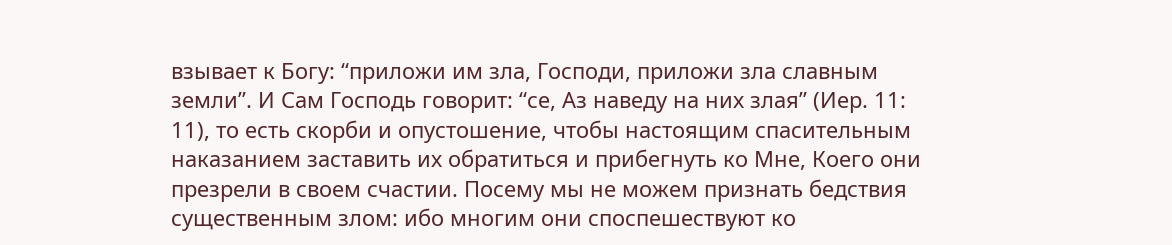взывает к Богу: “приложи им зла, Господи, приложи зла славным земли”. И Сам Господь говорит: “се, Аз наведу на них злая” (Иер. 11: 11), то есть скорби и опустошение, чтобы настоящим спасительным наказанием заставить их обратиться и прибегнуть ко Мне, Коего они презрели в своем счастии. Посему мы не можем признать бедствия существенным злом: ибо многим они споспешествуют ко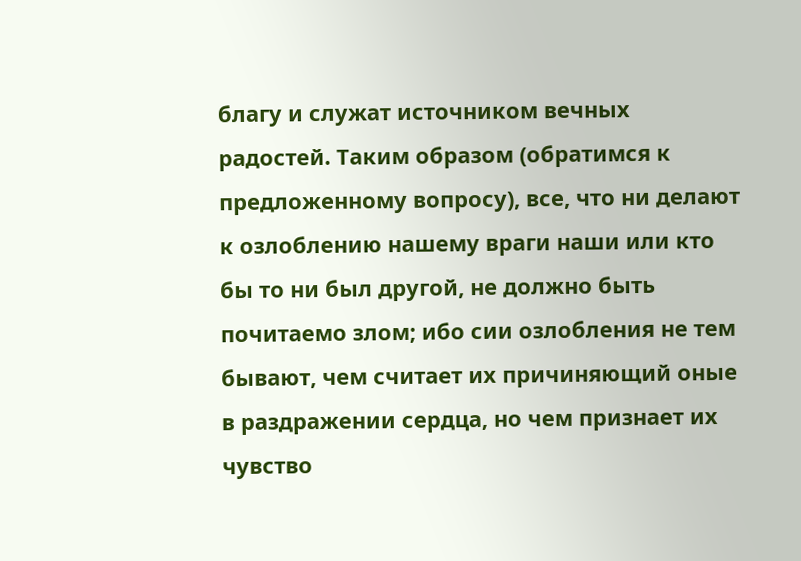благу и служат источником вечных радостей. Таким образом (обратимся к предложенному вопросу), все, что ни делают к озлоблению нашему враги наши или кто бы то ни был другой, не должно быть почитаемо злом; ибо сии озлобления не тем бывают, чем считает их причиняющий оные в раздражении сердца, но чем признает их чувство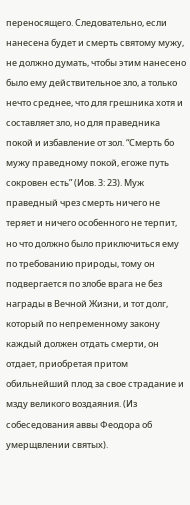переносящего. Следовательно, если нанесена будет и смерть святому мужу, не должно думать, чтобы этим нанесено было ему действительное зло, а только нечто среднее, что для грешника хотя и составляет зло, но для праведника покой и избавление от зол. “Смерть бо мужу праведному покой, егоже путь сокровен есть” (Иов. 3: 23). Муж праведный чрез смерть ничего не теряет и ничего особенного не терпит, но что должно было приключиться ему по требованию природы, тому он подвергается по злобе врага не без награды в Вечной Жизни, и тот долг, который по непременному закону каждый должен отдать смерти, он отдает, приобретая притом обильнейший плод за свое страдание и мзду великого воздаяния. (Из собеседования аввы Феодора об умерщвлении святых).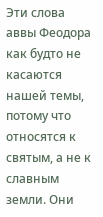Эти слова аввы Феодора как будто не касаются нашей темы, потому что относятся к святым, а не к славным земли. Они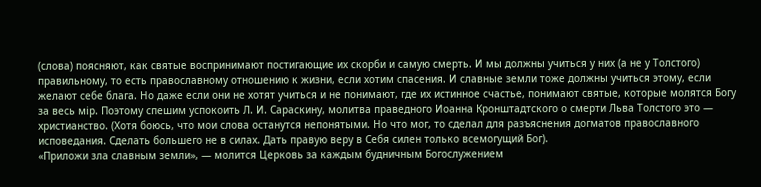(слова) поясняют, как святые воспринимают постигающие их скорби и самую смерть. И мы должны учиться у них (а не у Толстого) правильному, то есть православному отношению к жизни, если хотим спасения. И славные земли тоже должны учиться этому, если желают себе блага. Но даже если они не хотят учиться и не понимают, где их истинное счастье, понимают святые, которые молятся Богу за весь мiр. Поэтому спешим успокоить Л. И. Сараскину, молитва праведного Иоанна Кронштадтского о смерти Льва Толстого это ― христианство. (Хотя боюсь, что мои слова останутся непонятыми. Но что мог, то сделал для разъяснения догматов православного исповедания. Сделать большего не в силах. Дать правую веру в Себя силен только всемогущий Бог).
«Приложи зла славным земли», ― молится Церковь за каждым будничным Богослужением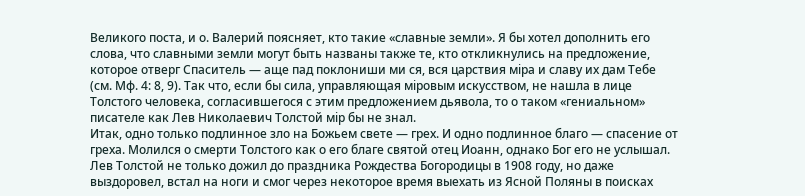Великого поста, и о. Валерий поясняет, кто такие «славные земли». Я бы хотел дополнить его слова, что славными земли могут быть названы также те, кто откликнулись на предложение, которое отверг Спаситель ― аще пад поклониши ми ся, вся царствия мiра и славу их дам Тебе (см. Мф. 4: 8, 9). Так что, если бы сила, управляющая мiровым искусством, не нашла в лице Толстого человека, согласившегося с этим предложением дьявола, то о таком «гениальном» писателе как Лев Николаевич Толстой мiр бы не знал.
Итак, одно только подлинное зло на Божьем свете ― грех. И одно подлинное благо ― спасение от греха. Молился о смерти Толстого как о его благе святой отец Иоанн, однако Бог его не услышал. Лев Толстой не только дожил до праздника Рождества Богородицы в 1908 году, но даже выздоровел, встал на ноги и смог через некоторое время выехать из Ясной Поляны в поисках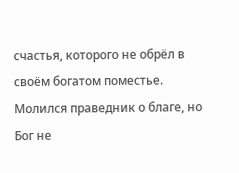счастья, которого не обрёл в своём богатом поместье. Молился праведник о благе, но Бог не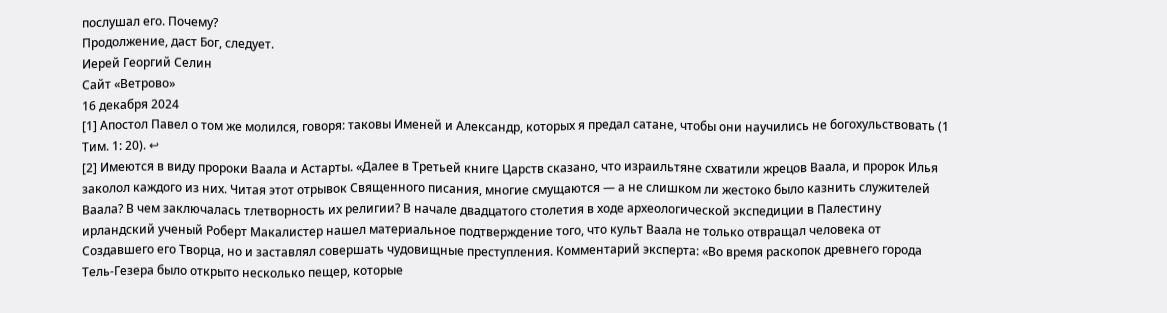послушал его. Почему?
Продолжение, даст Бог, следует.
Иерей Георгий Селин
Сайт «Ветрово»
16 декабря 2024
[1] Апостол Павел о том же молился, говоря: таковы Именей и Александр, которых я предал сатане, чтобы они научились не богохульствовать (1 Тим. 1: 20). ↩
[2] Имеются в виду пророки Ваала и Астарты. «Далее в Третьей книге Царств сказано, что израильтяне схватили жрецов Ваала, и пророк Илья заколол каждого из них. Читая этот отрывок Священного писания, многие смущаются — а не слишком ли жестоко было казнить служителей Ваала? В чем заключалась тлетворность их религии? В начале двадцатого столетия в ходе археологической экспедиции в Палестину ирландский ученый Роберт Макалистер нашел материальное подтверждение того, что культ Ваала не только отвращал человека от Создавшего его Творца, но и заставлял совершать чудовищные преступления. Комментарий эксперта: «Во время раскопок древнего города Тель-Гезера было открыто несколько пещер, которые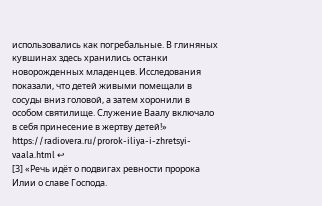использовались как погребальные. В глиняных кувшинах здесь хранились останки новорожденных младенцев. Исследования показали, что детей живыми помещали в сосуды вниз головой, а затем хоронили в особом святилище. Служение Ваалу включало в себя принесение в жертву детей!» https://radiovera.ru/prorok-iliya-i-zhretsyi-vaala.html ↩
[3] «Речь идёт о подвигах ревности пророка Илии о славе Господа.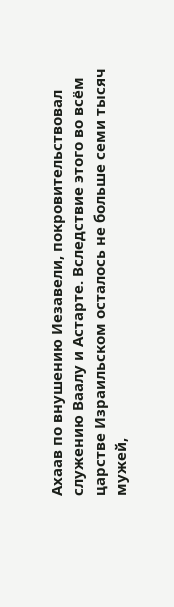Ахаав по внушению Иезавели, покровительствовал служению Ваалу и Астарте. Вследствие этого во всём царстве Израильском осталось не больше семи тысяч мужей,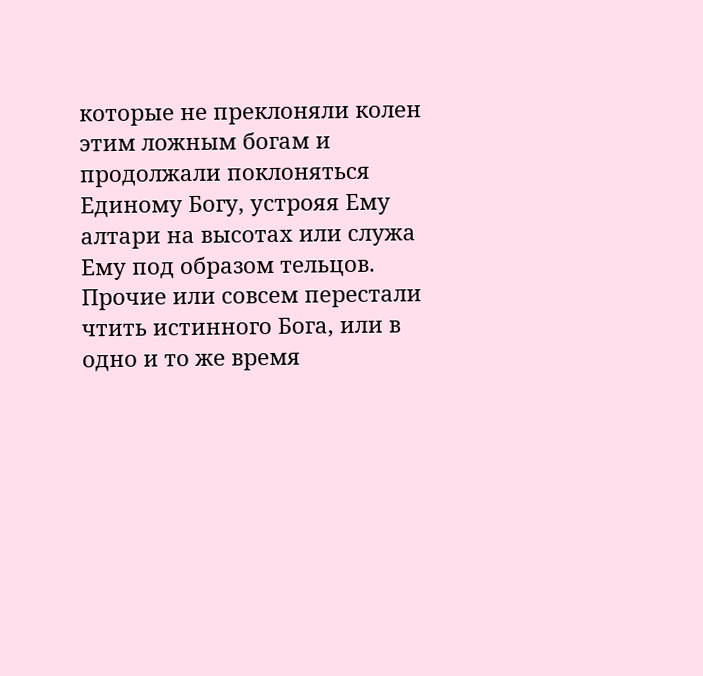которые не преклоняли колен этим ложным богам и продолжали поклоняться Единому Богу, устрояя Ему алтари на высотах или служа Ему под образом тельцов. Прочие или совсем перестали чтить истинного Бога, или в одно и то же время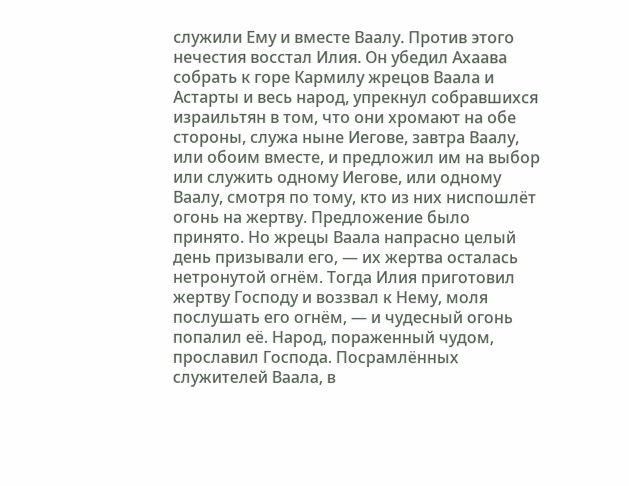служили Ему и вместе Ваалу. Против этого нечестия восстал Илия. Он убедил Ахаава собрать к горе Кармилу жрецов Ваала и Астарты и весь народ, упрекнул собравшихся израильтян в том, что они хромают на обе стороны, служа ныне Иегове, завтра Ваалу, или обоим вместе, и предложил им на выбор или служить одному Иегове, или одному Ваалу, смотря по тому, кто из них ниспошлёт огонь на жертву. Предложение было принято. Но жрецы Ваала напрасно целый день призывали его, — их жертва осталась нетронутой огнём. Тогда Илия приготовил жертву Господу и воззвал к Нему, моля послушать его огнём, — и чудесный огонь попалил её. Народ, пораженный чудом, прославил Господа. Посрамлённых служителей Ваала, в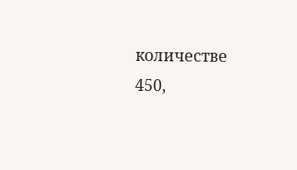количестве 450,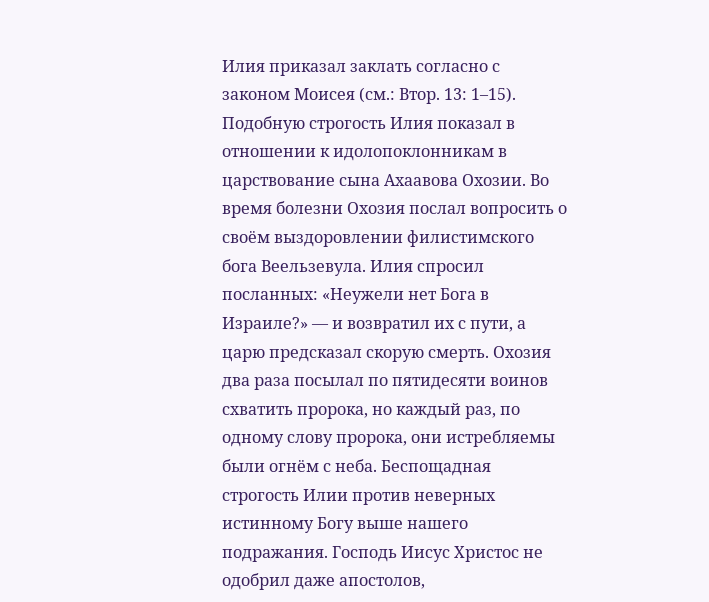Илия приказал заклать согласно с законом Моисея (см.: Втор. 13: 1–15). Подобную строгость Илия показал в отношении к идолопоклонникам в царствование сына Ахаавова Охозии. Во время болезни Охозия послал вопросить о своём выздоровлении филистимского бога Веельзевула. Илия спросил посланных: «Неужели нет Бога в Израиле?» — и возвратил их с пути, а царю предсказал скорую смерть. Охозия два раза посылал по пятидесяти воинов схватить пророка, но каждый раз, по одному слову пророка, они истребляемы были огнём с неба. Беспощадная строгость Илии против неверных истинному Богу выше нашего подражания. Господь Иисус Христос не одобрил даже апостолов,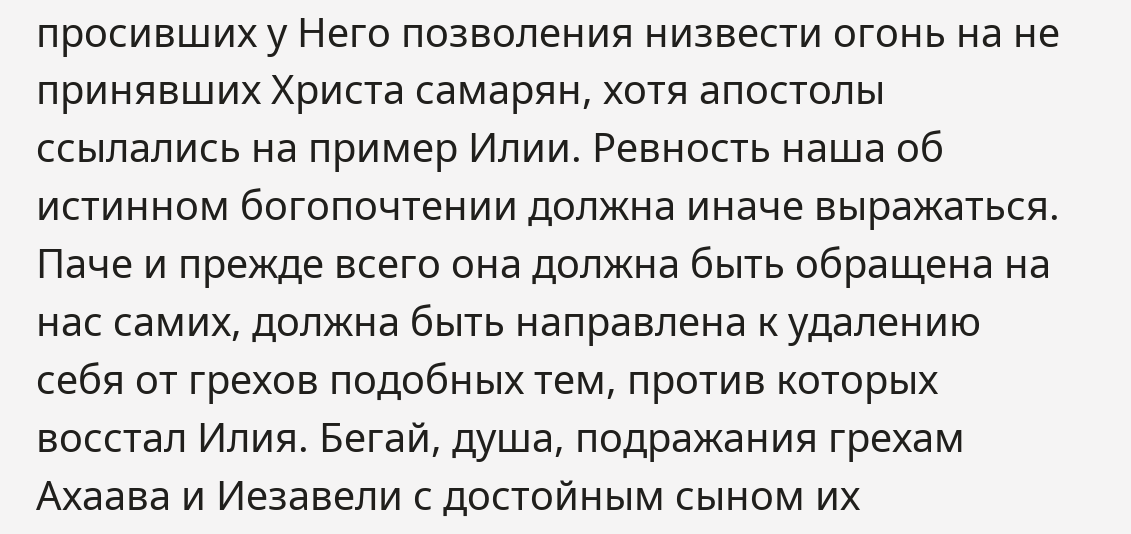просивших у Него позволения низвести огонь на не принявших Христа самарян, хотя апостолы ссылались на пример Илии. Ревность наша об истинном богопочтении должна иначе выражаться. Паче и прежде всего она должна быть обращена на нас самих, должна быть направлена к удалению себя от грехов подобных тем, против которых восстал Илия. Бегай, душа, подражания грехам Ахаава и Иезавели с достойным сыном их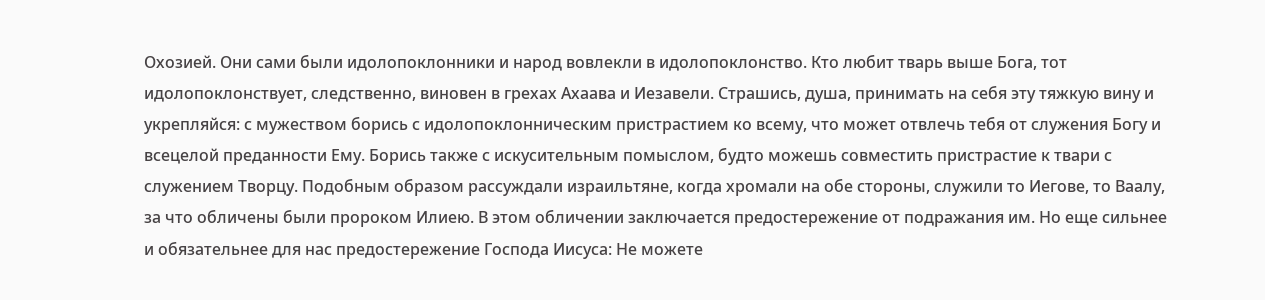Охозией. Они сами были идолопоклонники и народ вовлекли в идолопоклонство. Кто любит тварь выше Бога, тот идолопоклонствует, следственно, виновен в грехах Ахаава и Иезавели. Страшись, душа, принимать на себя эту тяжкую вину и укрепляйся: с мужеством борись с идолопоклонническим пристрастием ко всему, что может отвлечь тебя от служения Богу и всецелой преданности Ему. Борись также с искусительным помыслом, будто можешь совместить пристрастие к твари с служением Творцу. Подобным образом рассуждали израильтяне, когда хромали на обе стороны, служили то Иегове, то Ваалу, за что обличены были пророком Илиею. В этом обличении заключается предостережение от подражания им. Но еще сильнее и обязательнее для нас предостережение Господа Иисуса: Не можете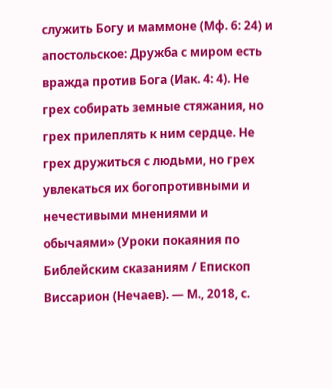служить Богу и маммоне (Мф. 6: 24) и апостольское: Дружба с миром есть вражда против Бога (Иак. 4: 4). Не грех собирать земные стяжания, но грех прилеплять к ним сердце. Не грех дружиться с людьми, но грех увлекаться их богопротивными и нечестивыми мнениями и обычаями» (Уроки покаяния по Библейским сказаниям / Епископ Виссарион (Нечаев). — М., 2018, с.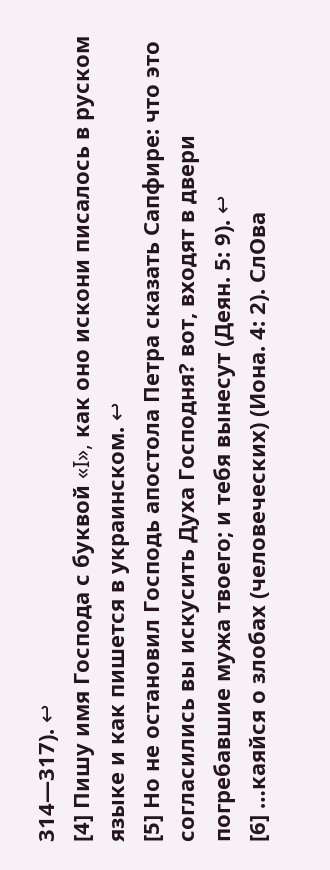314—317). ↩
[4] Пишу имя Господа с буквой «I», как оно искони писалось в руском языке и как пишется в украинском. ↩
[5] Но не остановил Господь апостола Петра сказать Сапфире: что это согласились вы искусить Духа Господня? вот, входят в двери погребавшие мужа твоего; и тебя вынесут (Деян. 5: 9). ↩
[6] …каяйся о злобах (человеческих) (Иона. 4: 2). СлОва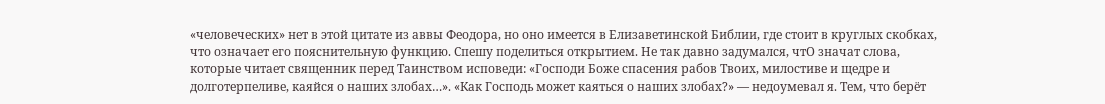«человеческих» нет в этой цитате из аввы Феодора, но оно имеется в Елизаветинской Библии, где стоит в круглых скобках, что означает его пояснительную функцию. Спешу поделиться открытием. Не так давно задумался, чтО значат слова, которые читает священник перед Таинством исповеди: «Господи Боже спасения рабов Твоих, милостиве и щедре и долготерпеливе, каяйся о наших злобах…». «Как Господь может каяться о наших злобах?» ― недоумевал я. Тем, что берёт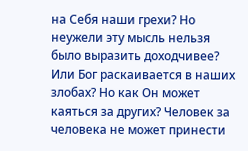на Себя наши грехи? Но неужели эту мысль нельзя было выразить доходчивее? Или Бог раскаивается в наших злобах? Но как Он может каяться за других? Человек за человека не может принести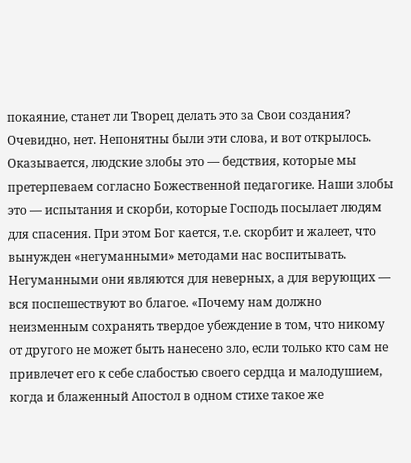покаяние, станет ли Творец делать это за Свои создания? Очевидно, нет. Непонятны были эти слова, и вот открылось. Оказывается, людские злобы это ― бедствия, которые мы претерпеваем согласно Божественной педагогике. Наши злобы это ― испытания и скорби, которые Господь посылает людям для спасения. При этом Бог кается, т.е. скорбит и жалеет, что вынужден «негуманными» методами нас воспитывать. Негуманными они являются для неверных, а для верующих ― вся поспешествуют во благое. «Почему нам должно неизменным сохранять твердое убеждение в том, что никому от другого не может быть нанесено зло, если только кто сам не привлечет его к себе слабостью своего сердца и малодушием, когда и блаженный Апостол в одном стихе такое же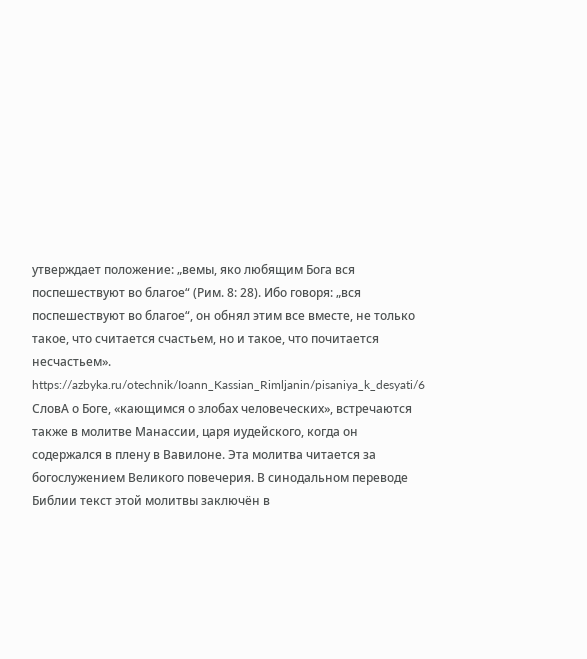утверждает положение: „вемы, яко любящим Бога вся поспешествуют во благое“ (Рим. 8: 28). Ибо говоря: „вся поспешествуют во благое“, он обнял этим все вместе, не только такое, что считается счастьем, но и такое, что почитается несчастьем».
https://azbyka.ru/otechnik/Ioann_Kassian_Rimljanin/pisaniya_k_desyati/6
СловА о Боге, «кающимся о злобах человеческих», встречаются также в молитве Манассии, царя иудейского, когда он содержался в плену в Вавилоне. Эта молитва читается за богослужением Великого повечерия. В синодальном переводе Библии текст этой молитвы заключён в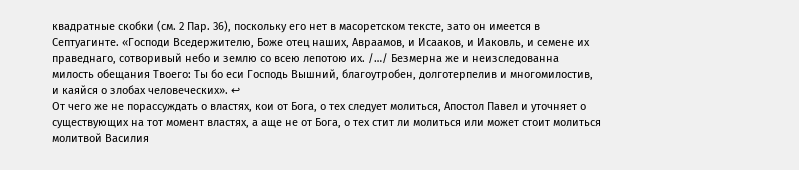квадратные скобки (см. 2 Пар. 36), поскольку его нет в масоретском тексте, зато он имеется в Септуагинте. «Господи Вседержителю, Боже отец наших, Авраамов, и Исааков, и Иаковль, и семене их праведнаго, сотворивый небо и землю со всею лепотою их. /…/ Безмерна же и неизследованна милость обещания Твоего: Ты бо еси Господь Вышний, благоутробен, долготерпелив и многомилостив, и каяйся о злобах человеческих». ↩
От чего же не порассуждать о властях, кои от Бога, о тех следует молиться, Апостол Павел и уточняет о существующих на тот момент властях, а аще не от Бога, о тех стит ли молиться или может стоит молиться молитвой Василия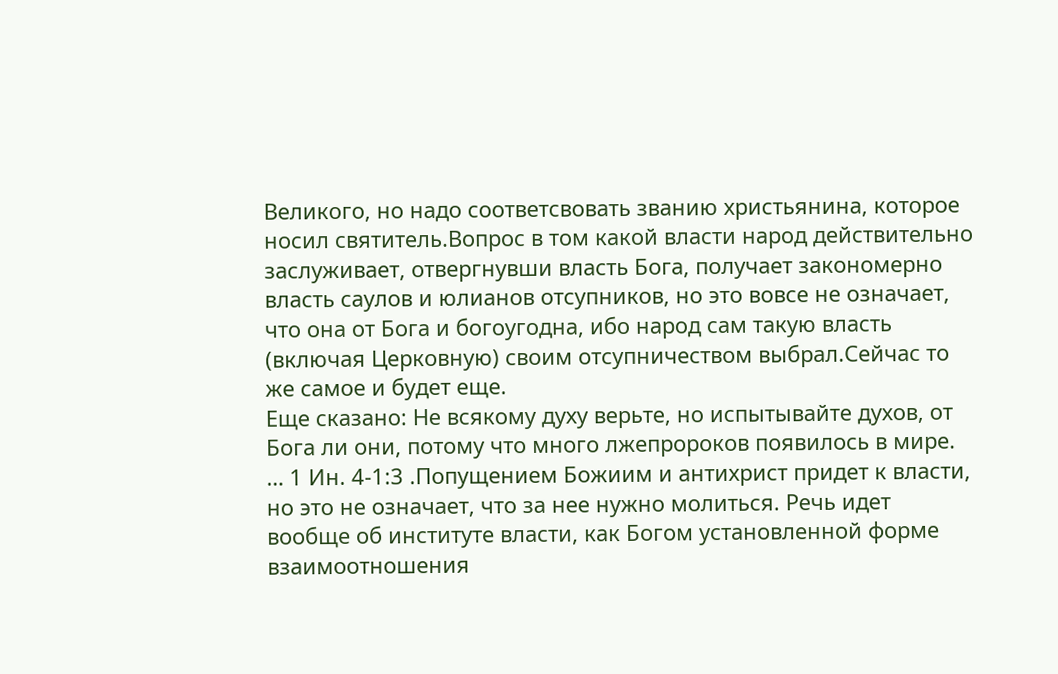Великого, но надо соответсвовать званию христьянина, которое носил святитель.Вопрос в том какой власти народ действительно заслуживает, отвергнувши власть Бога, получает закономерно власть саулов и юлианов отсупников, но это вовсе не означает, что она от Бога и богоугодна, ибо народ сам такую власть (включая Церковную) своим отсупничеством выбрал.Сейчас то же самое и будет еще.
Еще сказано: Не всякому духу верьте, но испытывайте духов, от Бога ли они, потому что много лжепророков появилось в мире. … 1 Ин. 4-1:3 .Попущением Божиим и антихрист придет к власти, но это не означает, что за нее нужно молиться. Речь идет вообще об институте власти, как Богом установленной форме взаимоотношения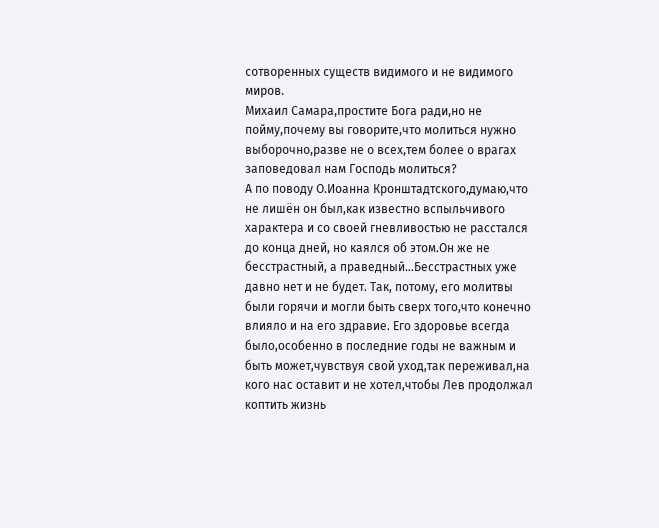сотворенных существ видимого и не видимого миров.
Михаил Самара,простите Бога ради,но не пойму,почему вы говорите,что молиться нужно выборочно,разве не о всех,тем более о врагах заповедовал нам Господь молиться?
А по поводу О.Иоанна Кронштадтского,думаю,что не лишён он был,как известно вспыльчивого характера и со своей гневливостью не расстался до конца дней, но каялся об этом.Он же не бесстрастный, а праведный…Бесстрастных уже давно нет и не будет. Так, потому, его молитвы были горячи и могли быть сверх того,что конечно влияло и на его здравие. Его здоровье всегда было,особенно в последние годы не важным и быть может,чувствуя свой уход,так переживал,на кого нас оставит и не хотел,чтобы Лев продолжал коптить жизнь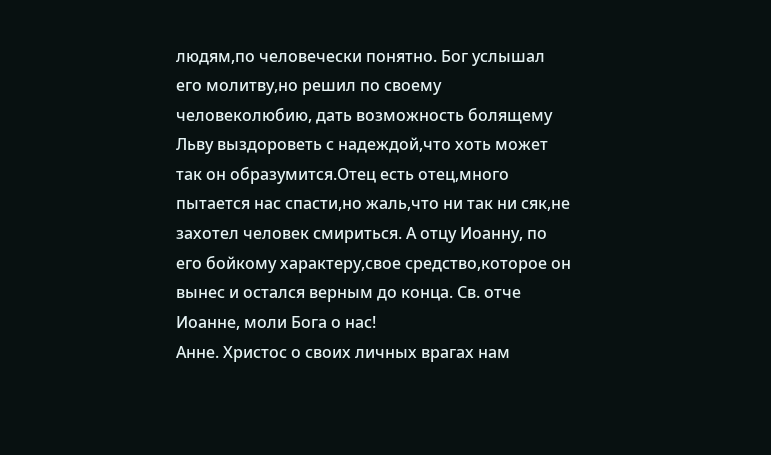людям,по человечески понятно. Бог услышал его молитву,но решил по своему человеколюбию, дать возможность болящему Льву выздороветь с надеждой,что хоть может так он образумится.Отец есть отец,много пытается нас спасти,но жаль,что ни так ни сяк,не захотел человек смириться. А отцу Иоанну, по его бойкому характеру,свое средство,которое он вынес и остался верным до конца. Св. отче Иоанне, моли Бога о нас!
Анне. Христос о своих личных врагах нам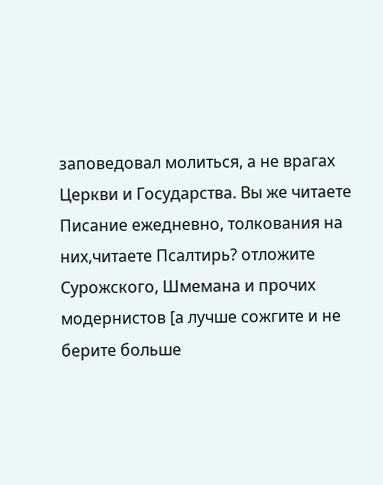заповедовал молиться, а не врагах Церкви и Государства. Вы же читаете Писание ежедневно, толкования на них,читаете Псалтирь? отложите Сурожского, Шмемана и прочих модернистов [а лучше сожгите и не берите больше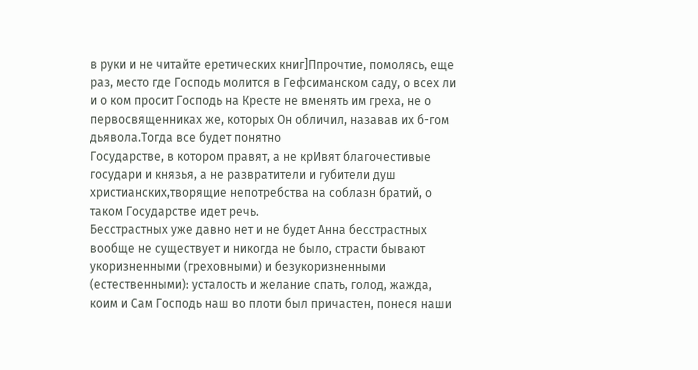в руки и не читайте еретических книг]Ппрочтие, помолясь, еще раз, место где Господь молится в Гефсиманском саду, о всех ли и о ком просит Господь на Кресте не вменять им греха, не о первосвященниках же, которых Он обличил, назавав их б-гом дьявола.Тогда все будет понятно
Государстве, в котором правят, а не крИвят благочестивые государи и князья, а не развратители и губители душ христианских,творящие непотребства на соблазн братий, о таком Государстве идет речь.
Бесстрастных уже давно нет и не будет Анна бесстрастных вообще не существует и никогда не было, страсти бывают укоризненными (греховными) и безукоризненными (естественными): усталость и желание спать, голод, жажда, коим и Сам Господь наш во плоти был причастен, понеся наши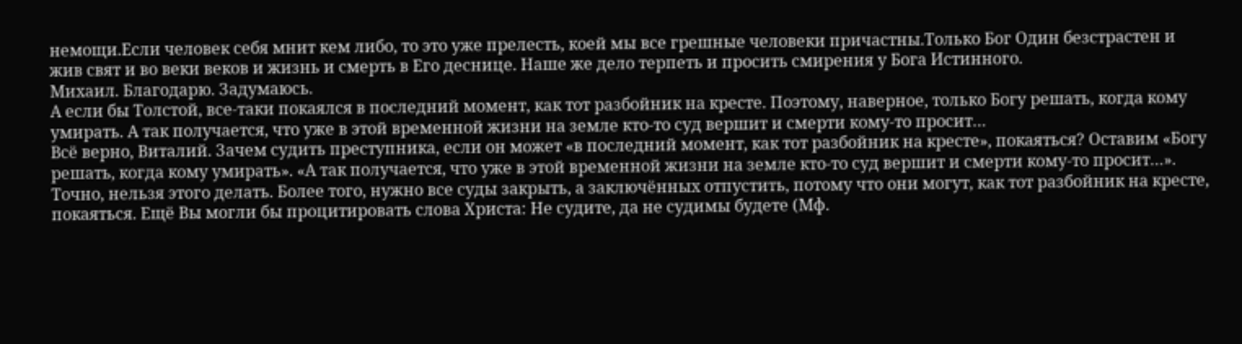немощи.Если человек себя мнит кем либо, то это уже прелесть, коей мы все грешные человеки причастны.Только Бог Один безстрастен и жив свят и во веки веков и жизнь и смерть в Его деснице. Наше же дело терпеть и просить смирения у Бога Истинного.
Михаил. Благодарю. Задумаюсь.
А если бы Толстой, все-таки покаялся в последний момент, как тот разбойник на кресте. Поэтому, наверное, только Богу решать, когда кому умирать. А так получается, что уже в этой временной жизни на земле кто-то суд вершит и смерти кому-то просит…
Всё верно, Виталий. Зачем судить преступника, если он может «в последний момент, как тот разбойник на кресте», покаяться? Оставим «Богу решать, когда кому умирать». «А так получается, что уже в этой временной жизни на земле кто-то суд вершит и смерти кому-то просит…». Точно, нельзя этого делать. Более того, нужно все суды закрыть, а заключённых отпустить, потому что они могут, как тот разбойник на кресте, покаяться. Ещё Вы могли бы процитировать слова Христа: Не судите, да не судимы будете (Мф.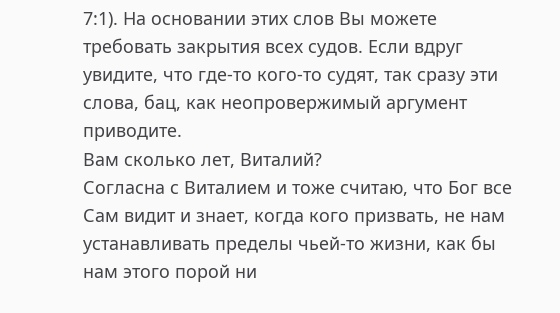7:1). На основании этих слов Вы можете требовать закрытия всех судов. Если вдруг увидите, что где-то кого-то судят, так сразу эти слова, бац, как неопровержимый аргумент приводите.
Вам сколько лет, Виталий?
Согласна с Виталием и тоже считаю, что Бог все Сам видит и знает, когда кого призвать, не нам устанавливать пределы чьей-то жизни, как бы нам этого порой ни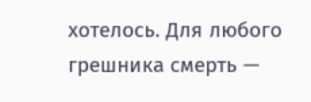хотелось. Для любого грешника смерть —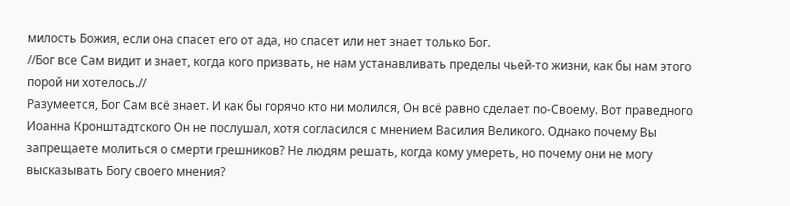милость Божия, если она спасет его от ада, но спасет или нет знает только Бог.
//Бог все Сам видит и знает, когда кого призвать, не нам устанавливать пределы чьей-то жизни, как бы нам этого порой ни хотелось.//
Разумеется, Бог Сам всё знает. И как бы горячо кто ни молился, Он всё равно сделает по-Своему. Вот праведного Иоанна Кронштадтского Он не послушал, хотя согласился с мнением Василия Великого. Однако почему Вы запрещаете молиться о смерти грешников? Не людям решать, когда кому умереть, но почему они не могу высказывать Богу своего мнения?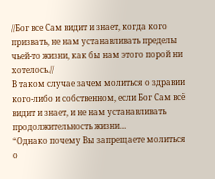//Бог все Сам видит и знает, когда кого призвать, не нам устанавливать пределы чьей-то жизни, как бы нам этого порой ни хотелось.//
В таком случае зачем молиться о здравии кого-либо и собственном, если Бог Сам всё видит и знает, и не нам устанавливать продолжительность жизни…
“Однако почему Вы запрещаете молиться о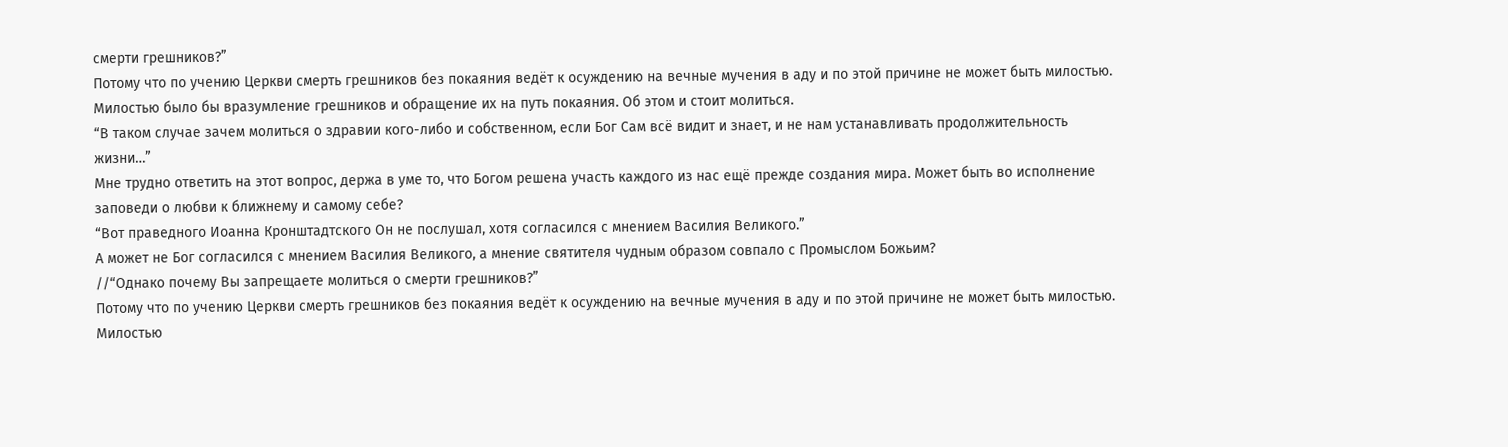смерти грешников?”
Потому что по учению Церкви смерть грешников без покаяния ведёт к осуждению на вечные мучения в аду и по этой причине не может быть милостью. Милостью было бы вразумление грешников и обращение их на путь покаяния. Об этом и стоит молиться.
“В таком случае зачем молиться о здравии кого-либо и собственном, если Бог Сам всё видит и знает, и не нам устанавливать продолжительность жизни…”
Мне трудно ответить на этот вопрос, держа в уме то, что Богом решена участь каждого из нас ещё прежде создания мира. Может быть во исполнение заповеди о любви к ближнему и самому себе?
“Вот праведного Иоанна Кронштадтского Он не послушал, хотя согласился с мнением Василия Великого.”
А может не Бог согласился с мнением Василия Великого, а мнение святителя чудным образом совпало с Промыслом Божьим?
//“Однако почему Вы запрещаете молиться о смерти грешников?”
Потому что по учению Церкви смерть грешников без покаяния ведёт к осуждению на вечные мучения в аду и по этой причине не может быть милостью. Милостью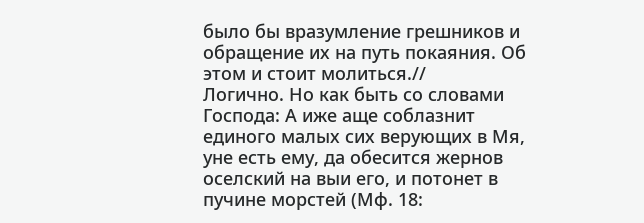было бы вразумление грешников и обращение их на путь покаяния. Об этом и стоит молиться.//
Логично. Но как быть со словами Господа: А иже аще соблазнит единого малых сих верующих в Мя, уне есть ему, да обесится жернов оселский на выи его, и потонет в пучине морстей (Мф. 18: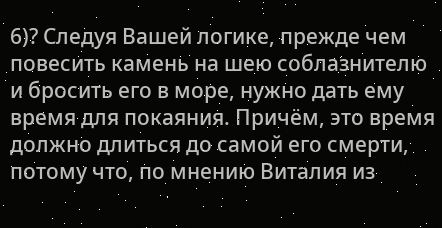6)? Следуя Вашей логике, прежде чем повесить камень на шею соблазнителю и бросить его в море, нужно дать ему время для покаяния. Причём, это время должно длиться до самой его смерти, потому что, по мнению Виталия из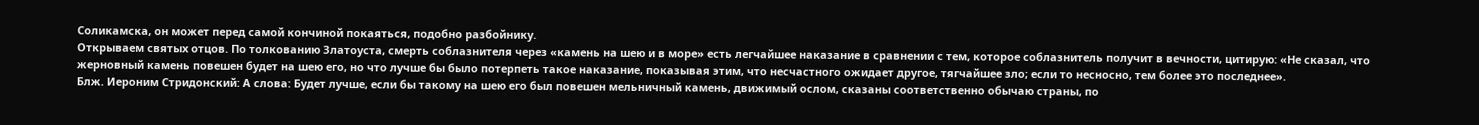Соликамска, он может перед самой кончиной покаяться, подобно разбойнику.
Открываем святых отцов. По толкованию Златоуста, смерть соблазнителя через «камень на шею и в море» есть легчайшее наказание в сравнении с тем, которое соблазнитель получит в вечности, цитирую: «Не сказал, что жерновный камень повешен будет на шею его, но что лучше бы было потерпеть такое наказание, показывая этим, что несчастного ожидает другое, тягчайшее зло; если то несносно, тем более это последнее».
Блж. Иероним Стридонский: А слова: Будет лучше, если бы такому на шею его был повешен мельничный камень, движимый ослом, сказаны соответственно обычаю страны, по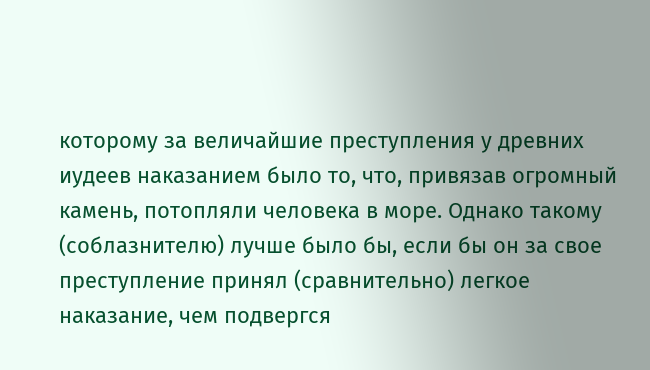которому за величайшие преступления у древних иудеев наказанием было то, что, привязав огромный камень, потопляли человека в море. Однако такому (соблазнителю) лучше было бы, если бы он за свое преступление принял (сравнительно) легкое наказание, чем подвергся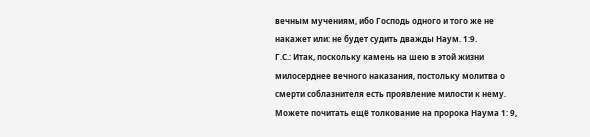вечным мучениям, ибо Господь одного и того же не накажет или: не будет судить дважды Наум. 1:9.
Г.С.: Итак, поскольку камень на шею в этой жизни милосерднее вечного наказания, постольку молитва о смерти соблазнителя есть проявление милости к нему. Можете почитать ещё толкование на пророка Наума 1: 9,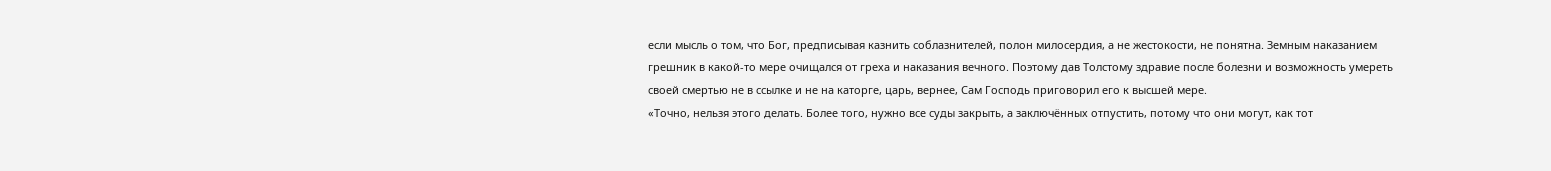если мысль о том, что Бог, предписывая казнить соблазнителей, полон милосердия, а не жестокости, не понятна. Земным наказанием грешник в какой-то мере очищался от греха и наказания вечного. Поэтому дав Толстому здравие после болезни и возможность умереть своей смертью не в ссылке и не на каторге, царь, вернее, Сам Господь приговорил его к высшей мере.
«Точно, нельзя этого делать. Более того, нужно все суды закрыть, а заключённых отпустить, потому что они могут, как тот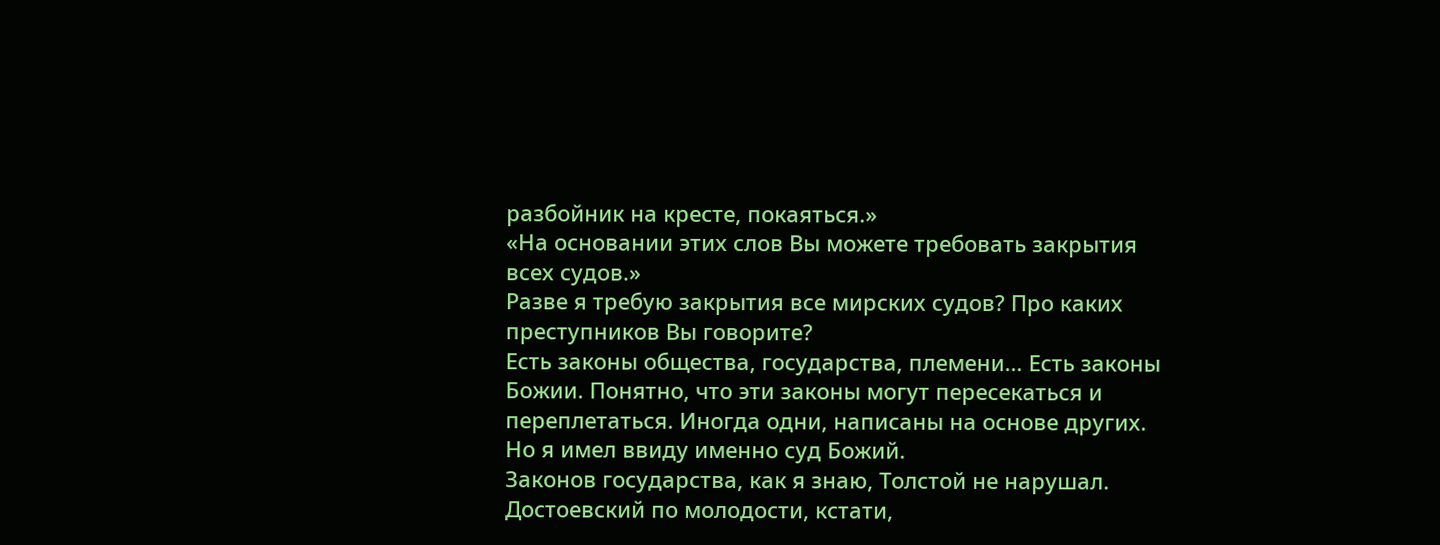разбойник на кресте, покаяться.»
«На основании этих слов Вы можете требовать закрытия всех судов.»
Разве я требую закрытия все мирских судов? Про каких преступников Вы говорите?
Есть законы общества, государства, племени… Есть законы Божии. Понятно, что эти законы могут пересекаться и переплетаться. Иногда одни, написаны на основе других. Но я имел ввиду именно суд Божий.
Законов государства, как я знаю, Толстой не нарушал. Достоевский по молодости, кстати,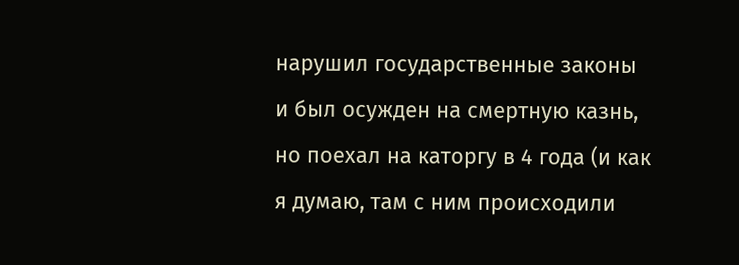нарушил государственные законы и был осужден на смертную казнь, но поехал на каторгу в 4 года (и как я думаю, там с ним происходили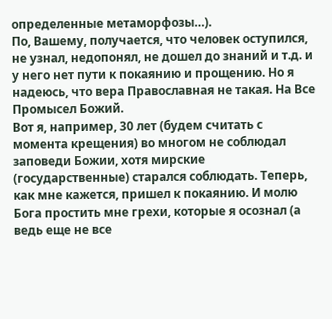определенные метаморфозы…).
По, Вашему, получается, что человек оступился, не узнал, недопонял, не дошел до знаний и т.д. и у него нет пути к покаянию и прощению. Но я надеюсь, что вера Православная не такая. На Все Промысел Божий.
Вот я, например, 30 лет (будем считать с момента крещения) во многом не соблюдал заповеди Божии, хотя мирские (государственные) старался соблюдать. Теперь, как мне кажется, пришел к покаянию. И молю Бога простить мне грехи, которые я осознал (а ведь еще не все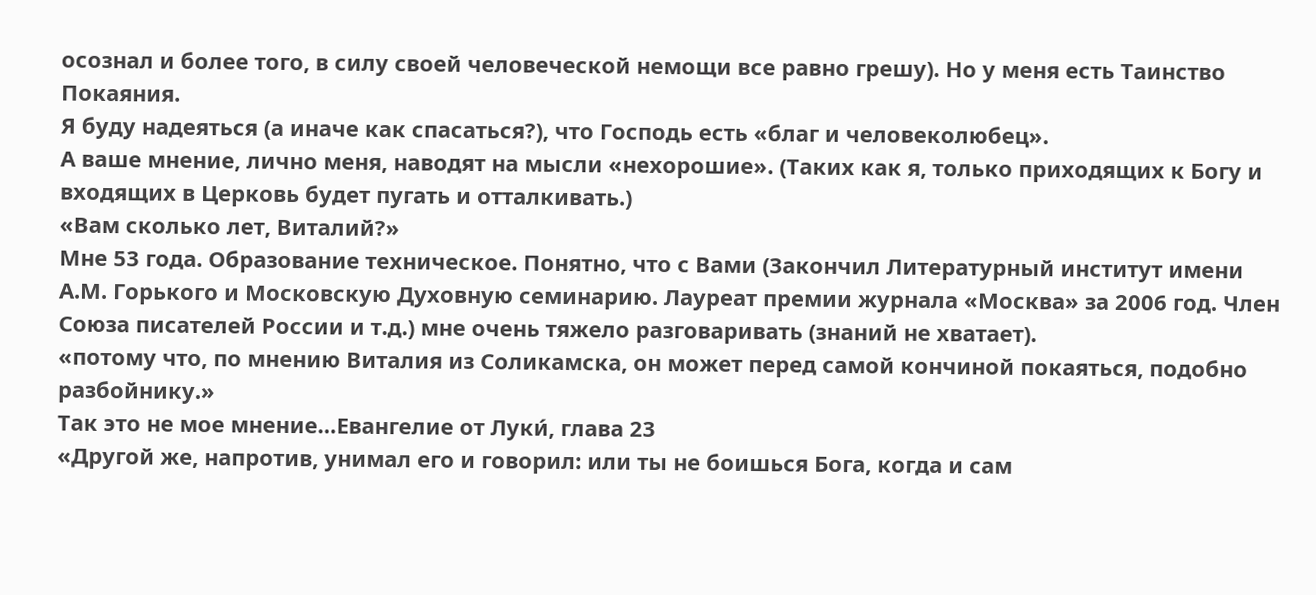осознал и более того, в силу своей человеческой немощи все равно грешу). Но у меня есть Таинство Покаяния.
Я буду надеяться (а иначе как спасаться?), что Господь есть «благ и человеколюбец».
А ваше мнение, лично меня, наводят на мысли «нехорошие». (Таких как я, только приходящих к Богу и входящих в Церковь будет пугать и отталкивать.)
«Вам сколько лет, Виталий?»
Мне 53 года. Образование техническое. Понятно, что с Вами (Закончил Литературный институт имени А.М. Горького и Московскую Духовную семинарию. Лауреат премии журнала «Москва» за 2006 год. Член Союза писателей России и т.д.) мне очень тяжело разговаривать (знаний не хватает).
«потому что, по мнению Виталия из Соликамска, он может перед самой кончиной покаяться, подобно разбойнику.»
Так это не мое мнение…Евангелие от Луки́, глава 23
«Другой же, напротив, унимал его и говорил: или ты не боишься Бога, когда и сам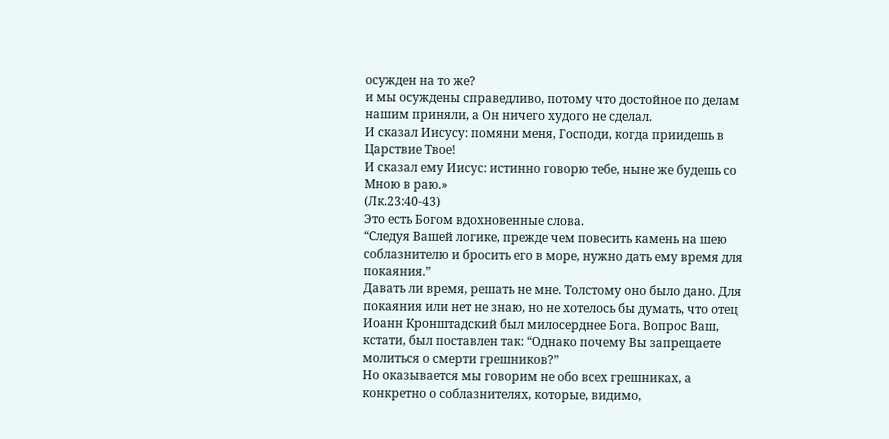осужден на то же?
и мы осуждены справедливо, потому что достойное по делам нашим приняли, а Он ничего худого не сделал.
И сказал Иисусу: помяни меня, Господи, когда приидешь в Царствие Твое!
И сказал ему Иисус: истинно говорю тебе, ныне же будешь со Мною в раю.»
(Лк.23:40-43)
Это есть Богом вдохновенные слова.
“Следуя Вашей логике, прежде чем повесить камень на шею соблазнителю и бросить его в море, нужно дать ему время для покаяния.”
Давать ли время, решать не мне. Толстому оно было дано. Для покаяния или нет не знаю, но не хотелось бы думать, что отец Иоанн Кронштадский был милосерднее Бога. Вопрос Ваш, кстати, был поставлен так: “Однако почему Вы запрещаете молиться о смерти грешников?”
Но оказывается мы говорим не обо всех грешниках, а конкретно о соблазнителях, которые, видимо,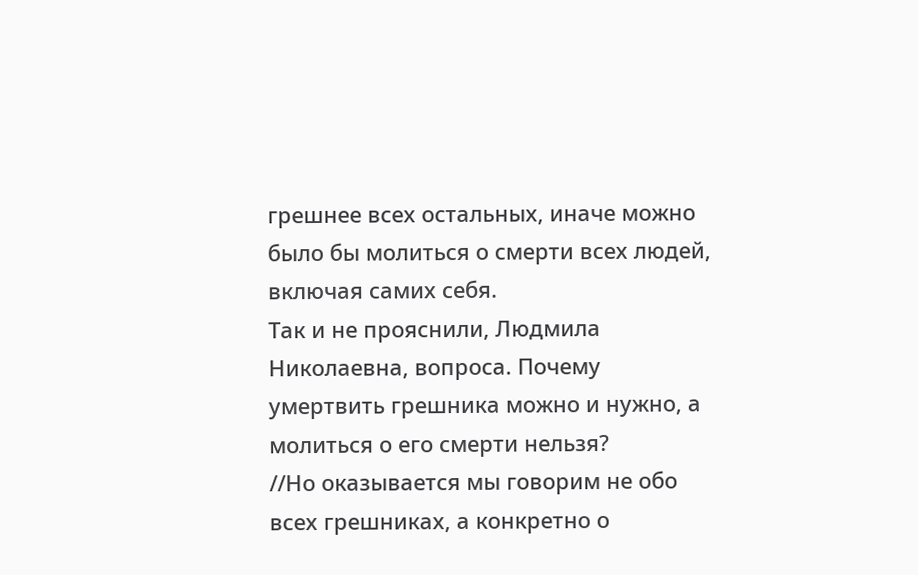грешнее всех остальных, иначе можно было бы молиться о смерти всех людей, включая самих себя.
Так и не прояснили, Людмила Николаевна, вопроса. Почему умертвить грешника можно и нужно, а молиться о его смерти нельзя?
//Но оказывается мы говорим не обо всех грешниках, а конкретно о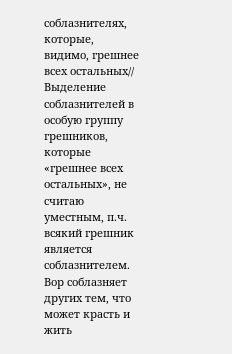соблазнителях, которые, видимо, грешнее всех остальных//
Выделение соблазнителей в особую группу грешников, которые «грешнее всех остальных», не считаю уместным, п.ч. всякий грешник является соблазнителем. Вор соблазняет других тем, что может красть и жить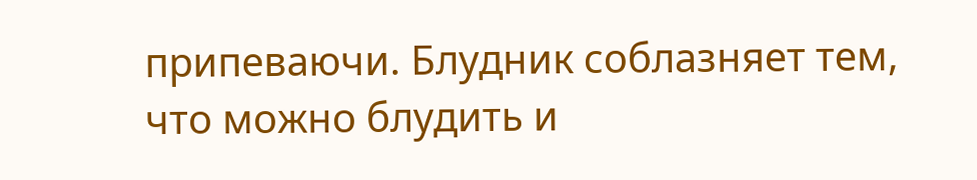припеваючи. Блудник соблазняет тем, что можно блудить и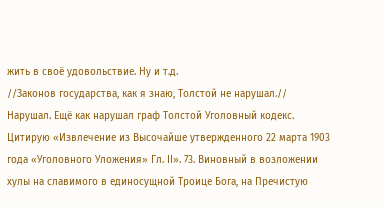жить в своё удовольствие. Ну и т.д.
//Законов государства, как я знаю, Толстой не нарушал.//
Нарушал. Ещё как нарушал граф Толстой Уголовный кодекс. Цитирую «Извлечение из Высочайше утвержденного 22 марта 1903 года «Уголовного Уложения» Гл. II». 73. Виновный в возложении хулы на славимого в единосущной Троице Бога, на Пречистую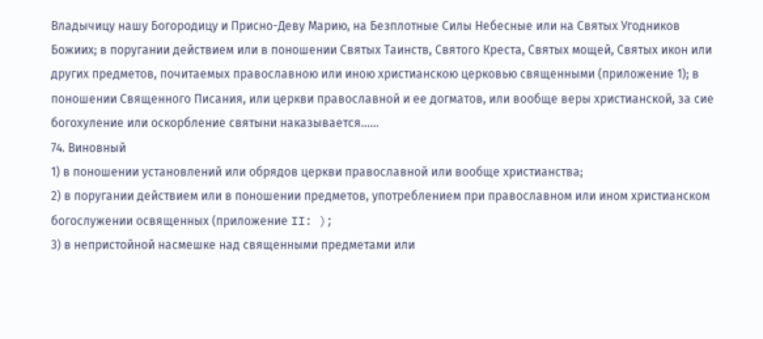Владычицу нашу Богородицу и Присно-Деву Марию, на Безплотные Силы Небесные или на Святых Угодников Божиих; в поругании действием или в поношении Святых Таинств, Святого Креста, Святых мощей, Святых икон или других предметов, почитаемых православною или иною христианскою церковью священными (приложение 1); в поношении Священного Писания, или церкви православной и ее догматов, или вообще веры христианской, за сие богохуление или оскорбление святыни наказывается……
74. Виновный
1) в поношении установлений или обрядов церкви православной или вообще христианства;
2) в поругании действием или в поношении предметов, употреблением при православном или ином христианском богослужении освященных (приложение II: );
3) в непристойной насмешке над священными предметами или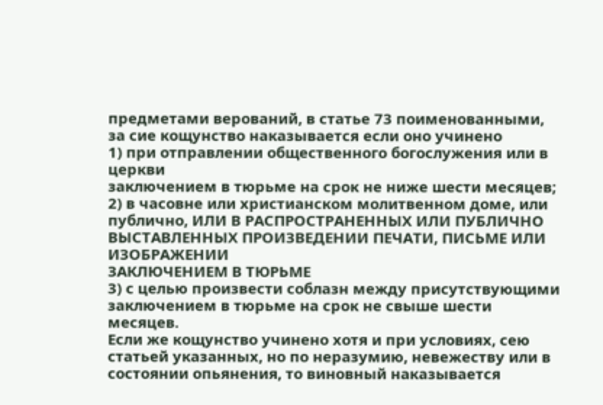предметами верований, в статье 73 поименованными,
за сие кощунство наказывается если оно учинено
1) при отправлении общественного богослужения или в церкви
заключением в тюрьме на срок не ниже шести месяцев;
2) в часовне или христианском молитвенном доме, или публично, ИЛИ В РАСПРОСТРАНЕННЫХ ИЛИ ПУБЛИЧНО ВЫСТАВЛЕННЫХ ПРОИЗВЕДЕНИИ ПЕЧАТИ, ПИСЬМЕ ИЛИ ИЗОБРАЖЕНИИ
ЗАКЛЮЧЕНИЕМ В ТЮРЬМЕ
3) с целью произвести соблазн между присутствующими
заключением в тюрьме на срок не свыше шести месяцев.
Если же кощунство учинено хотя и при условиях, сею статьей указанных, но по неразумию, невежеству или в состоянии опьянения, то виновный наказывается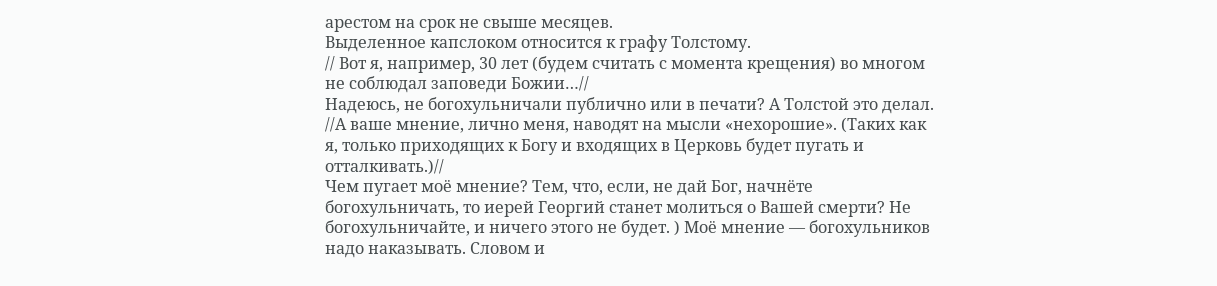арестом на срок не свыше месяцев.
Выделенное капслоком относится к графу Толстому.
// Вот я, например, 30 лет (будем считать с момента крещения) во многом не соблюдал заповеди Божии…//
Надеюсь, не богохульничали публично или в печати? А Толстой это делал.
//А ваше мнение, лично меня, наводят на мысли «нехорошие». (Таких как я, только приходящих к Богу и входящих в Церковь будет пугать и отталкивать.)//
Чем пугает моё мнение? Тем, что, если, не дай Бог, начнёте богохульничать, то иерей Георгий станет молиться о Вашей смерти? Не богохульничайте, и ничего этого не будет. ) Моё мнение ― богохульников надо наказывать. Словом и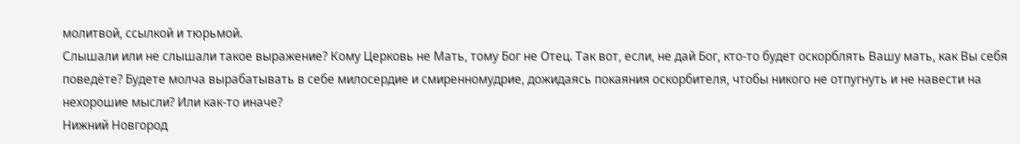молитвой, ссылкой и тюрьмой.
Слышали или не слышали такое выражение? Кому Церковь не Мать, тому Бог не Отец. Так вот, если, не дай Бог, кто-то будет оскорблять Вашу мать, как Вы себя поведёте? Будете молча вырабатывать в себе милосердие и смиренномудрие, дожидаясь покаяния оскорбителя, чтобы никого не отпугнуть и не навести на нехорошие мысли? Или как-то иначе?
Нижний Новгород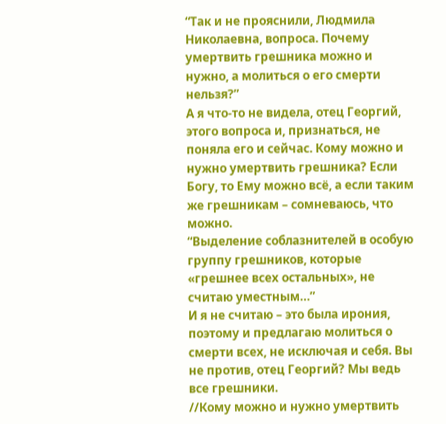“Так и не прояснили, Людмила Николаевна, вопроса. Почему умертвить грешника можно и нужно, а молиться о его смерти нельзя?”
А я что-то не видела, отец Георгий, этого вопроса и, признаться, не поняла его и сейчас. Кому можно и нужно умертвить грешника? Если Богу, то Ему можно всё, а если таким же грешникам – сомневаюсь, что можно.
“Выделение соблазнителей в особую группу грешников, которые «грешнее всех остальных», не считаю уместным…”
И я не считаю – это была ирония, поэтому и предлагаю молиться о смерти всех, не исключая и себя. Вы не против, отец Георгий? Мы ведь все грешники.
//Кому можно и нужно умертвить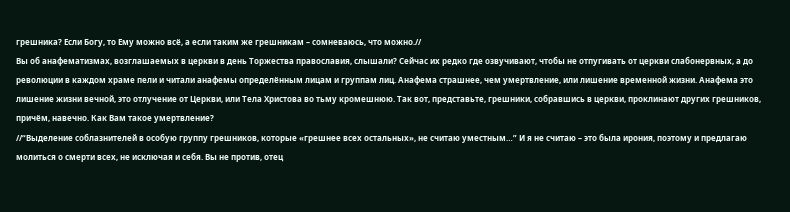грешника? Если Богу, то Ему можно всё, а если таким же грешникам – сомневаюсь, что можно.//
Вы об анафематизмах, возглашаемых в церкви в день Торжества православия, слышали? Сейчас их редко где озвучивают, чтобы не отпугивать от церкви слабонервных, а до революции в каждом храме пели и читали анафемы определённым лицам и группам лиц. Анафема страшнее, чем умертвление, или лишение временной жизни. Анафема это лишение жизни вечной, это отлучение от Церкви, или Тела Христова во тьму кромешнюю. Так вот, представьте, грешники, собравшись в церкви, проклинают других грешников, причём, навечно. Как Вам такое умертвление?
//“Выделение соблазнителей в особую группу грешников, которые «грешнее всех остальных», не считаю уместным…” И я не считаю – это была ирония, поэтому и предлагаю молиться о смерти всех, не исключая и себя. Вы не против, отец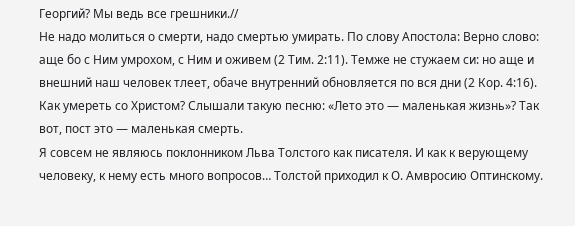Георгий? Мы ведь все грешники.//
Не надо молиться о смерти, надо смертью умирать. По слову Апостола: Верно слово: аще бо с Ним умрохом, с Ним и оживем (2 Тим. 2:11). Темже не стужаем си: но аще и внешний наш человек тлеет, обаче внутренний обновляется по вся дни (2 Кор. 4:16).
Как умереть со Христом? Слышали такую песню: «Лето это ― маленькая жизнь»? Так вот, пост это ― маленькая смерть.
Я совсем не являюсь поклонником Льва Толстого как писателя. И как к верующему человеку, к нему есть много вопросов… Толстой приходил к О. Амвросию Оптинскому.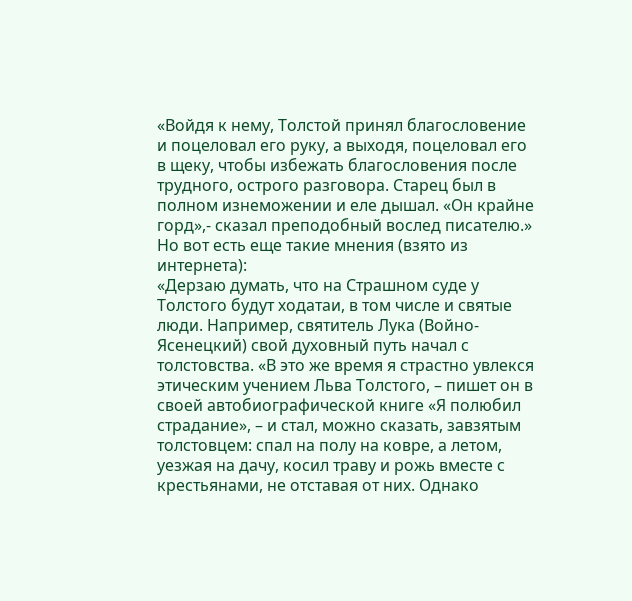«Войдя к нему, Толстой принял благословение и поцеловал его руку, а выходя, поцеловал его в щеку, чтобы избежать благословения после трудного, острого разговора. Старец был в полном изнеможении и еле дышал. «Он крайне горд»,- сказал преподобный вослед писателю.»
Но вот есть еще такие мнения (взято из интернета):
«Дерзаю думать, что на Страшном суде у Толстого будут ходатаи, в том числе и святые люди. Например, святитель Лука (Войно-Ясенецкий) свой духовный путь начал с толстовства. «В это же время я страстно увлекся этическим учением Льва Толстого, – пишет он в своей автобиографической книге «Я полюбил страдание», – и стал, можно сказать, завзятым толстовцем: спал на полу на ковре, а летом, уезжая на дачу, косил траву и рожь вместе с крестьянами, не отставая от них. Однако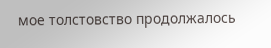мое толстовство продолжалось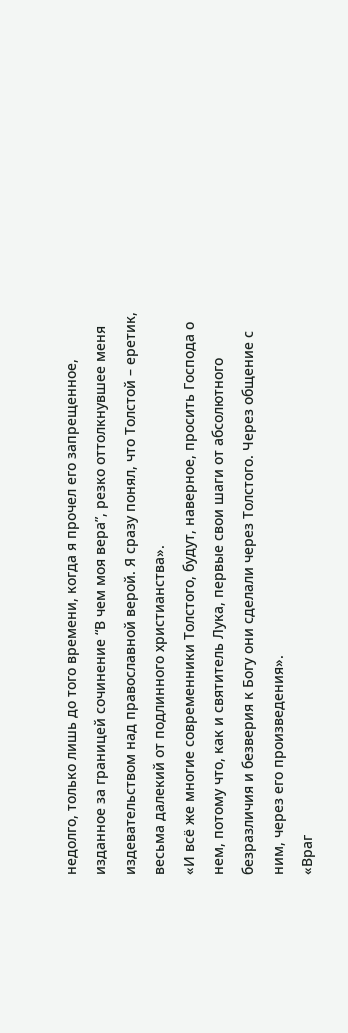недолго, только лишь до того времени, когда я прочел его запрещенное, изданное за границей сочинение “В чем моя вера”, резко оттолкнувшее меня издевательством над православной верой. Я сразу понял, что Толстой – еретик, весьма далекий от подлинного христианства».
«И всё же многие современники Толстого, будут, наверное, просить Господа о нем, потому что, как и святитель Лука, первые свои шаги от абсолютного безразличия и безверия к Богу они сделали через Толстого. Через общение с ним, через его произведения».
«Враг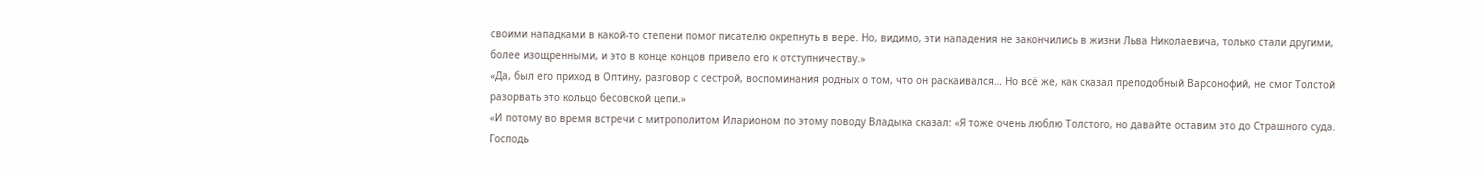своими нападками в какой-то степени помог писателю окрепнуть в вере. Но, видимо, эти нападения не закончились в жизни Льва Николаевича, только стали другими, более изощренными, и это в конце концов привело его к отступничеству.»
«Да, был его приход в Оптину, разговор с сестрой, воспоминания родных о том, что он раскаивался… Но всё же, как сказал преподобный Варсонофий, не смог Толстой разорвать это кольцо бесовской цепи.»
«И потому во время встречи с митрополитом Иларионом по этому поводу Владыка сказал: «Я тоже очень люблю Толстого, но давайте оставим это до Страшного суда. Господь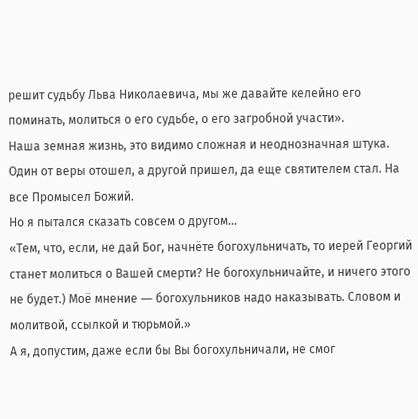решит судьбу Льва Николаевича, мы же давайте келейно его поминать, молиться о его судьбе, о его загробной участи».
Наша земная жизнь, это видимо сложная и неоднозначная штука. Один от веры отошел, а другой пришел, да еще святителем стал. На все Промысел Божий.
Но я пытался сказать совсем о другом…
«Тем, что, если, не дай Бог, начнёте богохульничать, то иерей Георгий станет молиться о Вашей смерти? Не богохульничайте, и ничего этого не будет.) Моё мнение ― богохульников надо наказывать. Словом и молитвой, ссылкой и тюрьмой.»
А я, допустим, даже если бы Вы богохульничали, не смог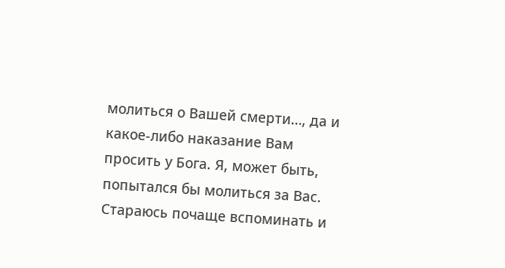молиться о Вашей смерти…, да и какое-либо наказание Вам просить у Бога. Я, может быть, попытался бы молиться за Вас.
Стараюсь почаще вспоминать и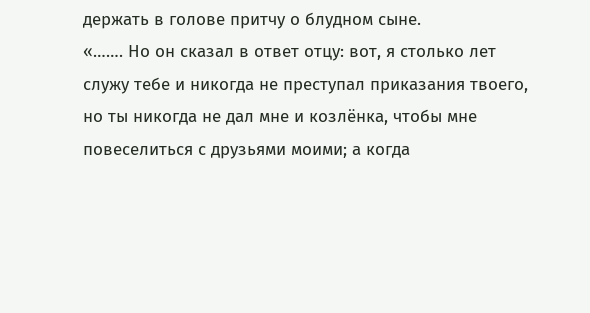держать в голове притчу о блудном сыне.
«……. Но он сказал в ответ отцу: вот, я столько лет служу тебе и никогда не преступал приказания твоего, но ты никогда не дал мне и козлёнка, чтобы мне повеселиться с друзьями моими; а когда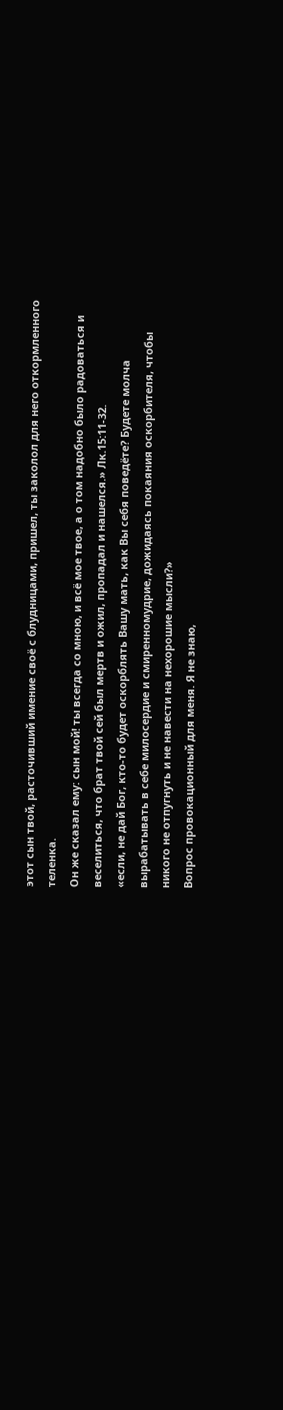этот сын твой, расточивший имение своё с блудницами, пришел, ты заколол для него откормленного теленка.
Он же сказал ему: сын мой! ты всегда со мною, и всё мое твое, а о том надобно было радоваться и веселиться, что брат твой сей был мертв и ожил, пропадал и нашелся.» Лк.15:11-32.
«если, не дай Бог, кто-то будет оскорблять Вашу мать, как Вы себя поведёте? Будете молча вырабатывать в себе милосердие и смиренномудрие, дожидаясь покаяния оскорбителя, чтобы никого не отпугнуть и не навести на нехорошие мысли?»
Вопрос провокационный для меня. Я не знаю,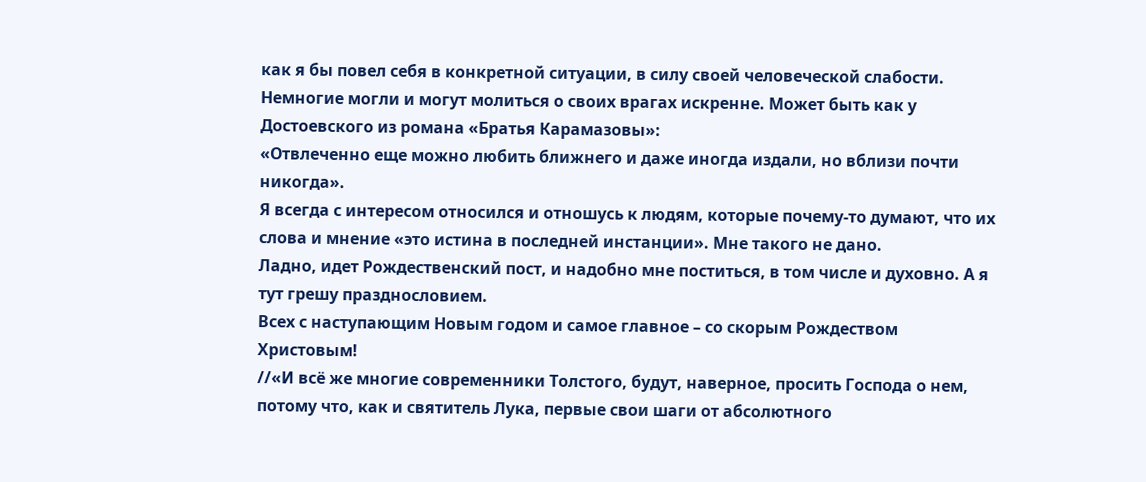как я бы повел себя в конкретной ситуации, в силу своей человеческой слабости. Немногие могли и могут молиться о своих врагах искренне. Может быть как у Достоевского из романа «Братья Карамазовы»:
«Отвлеченно еще можно любить ближнего и даже иногда издали, но вблизи почти никогда».
Я всегда с интересом относился и отношусь к людям, которые почему-то думают, что их слова и мнение «это истина в последней инстанции». Мне такого не дано.
Ладно, идет Рождественский пост, и надобно мне поститься, в том числе и духовно. А я тут грешу празднословием.
Всех с наступающим Новым годом и самое главное – со скорым Рождеством Христовым!
//«И всё же многие современники Толстого, будут, наверное, просить Господа о нем, потому что, как и святитель Лука, первые свои шаги от абсолютного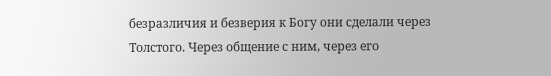безразличия и безверия к Богу они сделали через Толстого. Через общение с ним, через его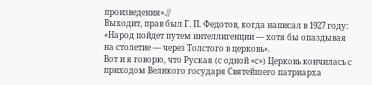произведения».//
Выходит, прав был Г. П. Федотов, когда написал в 1927 году: «Народ пойдет путем интеллигенции — хотя бы опаздывая на столетие — через Толстого в церковь».
Вот и я говорю, что Руская (с одной «с») Церковь кончилась с приходом Великого государя Святейшего патриарха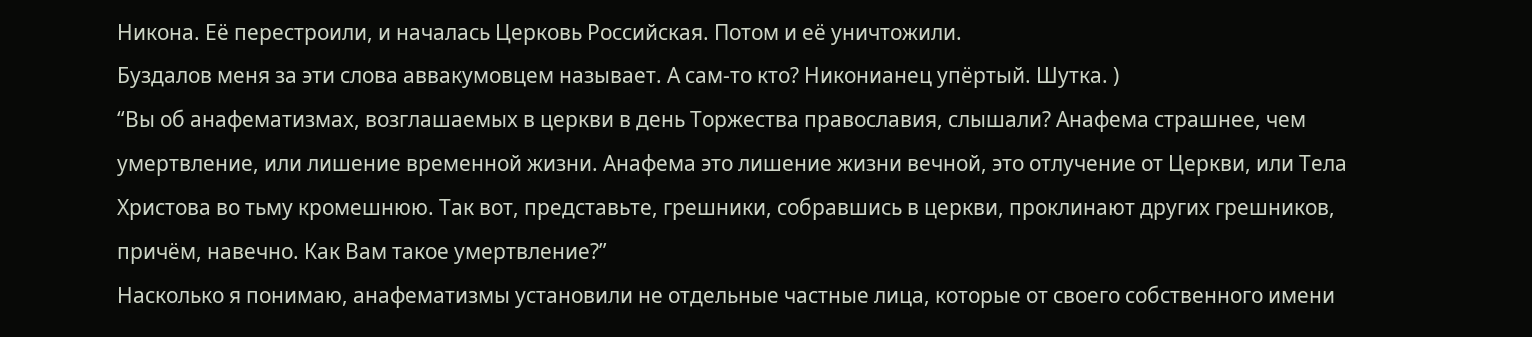Никона. Её перестроили, и началась Церковь Российская. Потом и её уничтожили.
Буздалов меня за эти слова аввакумовцем называет. А сам-то кто? Никонианец упёртый. Шутка. )
“Вы об анафематизмах, возглашаемых в церкви в день Торжества православия, слышали? Анафема страшнее, чем умертвление, или лишение временной жизни. Анафема это лишение жизни вечной, это отлучение от Церкви, или Тела Христова во тьму кромешнюю. Так вот, представьте, грешники, собравшись в церкви, проклинают других грешников, причём, навечно. Как Вам такое умертвление?”
Насколько я понимаю, анафематизмы установили не отдельные частные лица, которые от своего собственного имени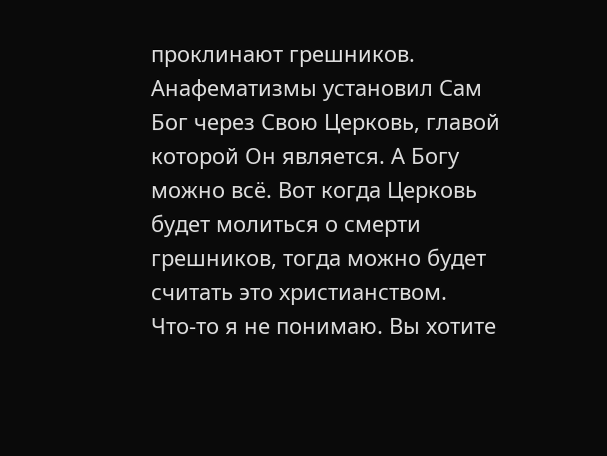проклинают грешников. Анафематизмы установил Сам Бог через Свою Церковь, главой которой Он является. А Богу можно всё. Вот когда Церковь будет молиться о смерти грешников, тогда можно будет считать это христианством.
Что-то я не понимаю. Вы хотите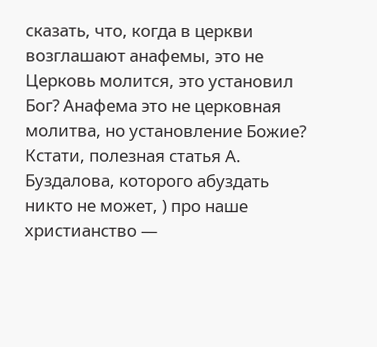сказать, что, когда в церкви возглашают анафемы, это не Церковь молится, это установил Бог? Анафема это не церковная молитва, но установление Божие?
Кстати, полезная статья А. Буздалова, которого абуздать никто не может, ) про наше христианство ―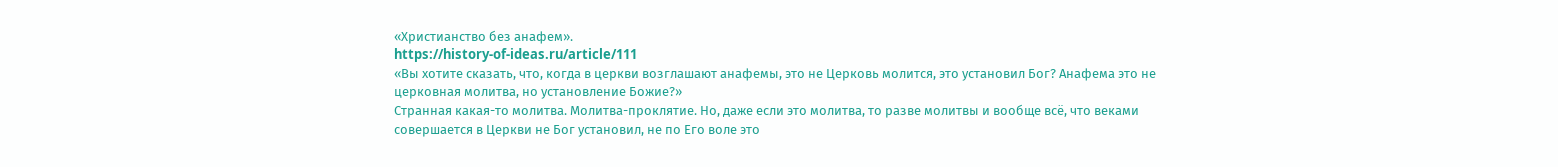«Христианство без анафем».
https://history-of-ideas.ru/article/111
«Вы хотите сказать, что, когда в церкви возглашают анафемы, это не Церковь молится, это установил Бог? Анафема это не церковная молитва, но установление Божие?»
Странная какая-то молитва. Молитва-проклятие. Но, даже если это молитва, то разве молитвы и вообще всё, что веками совершается в Церкви не Бог установил, не по Его воле это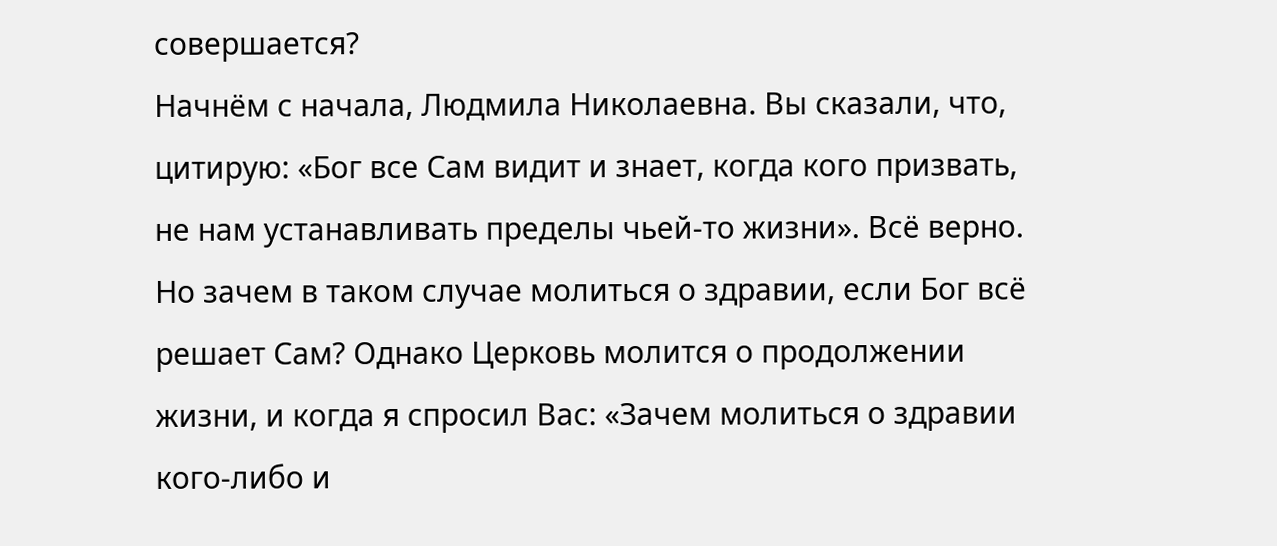совершается?
Начнём с начала, Людмила Николаевна. Вы сказали, что, цитирую: «Бог все Сам видит и знает, когда кого призвать, не нам устанавливать пределы чьей-то жизни». Всё верно. Но зачем в таком случае молиться о здравии, если Бог всё решает Сам? Однако Церковь молится о продолжении жизни, и когда я спросил Вас: «Зачем молиться о здравии кого-либо и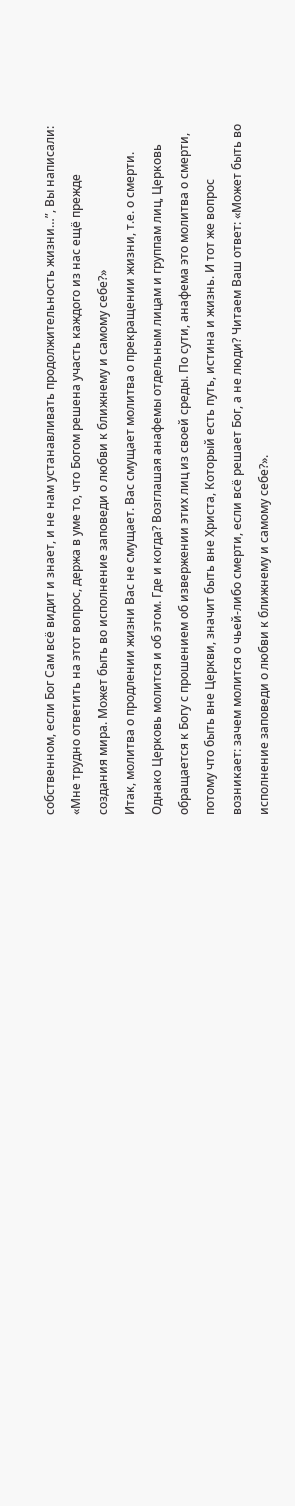собственном, если Бог Сам всё видит и знает, и не нам устанавливать продолжительность жизни…”, Вы написали: «Мне трудно ответить на этот вопрос, держа в уме то, что Богом решена участь каждого из нас ещё прежде создания мира. Может быть во исполнение заповеди о любви к ближнему и самому себе?»
Итак, молитва о продлении жизни Вас не смущает. Вас смущает молитва о прекращении жизни, т.е. о смерти. Однако Церковь молится и об этом. Где и когда? Возглашая анафемы отдельным лицам и группам лиц, Церковь обращается к Богу с прошением об извержении этих лиц из своей среды. По сути, анафема это молитва о смерти, потому что быть вне Церкви, значит быть вне Христа, Который есть путь, истина и жизнь. И тот же вопрос возникает: зачем молится о чьей-либо смерти, если всё решает Бог, а не люди? Читаем Ваш ответ: «Может быть во исполнение заповеди о любви к ближнему и самому себе?».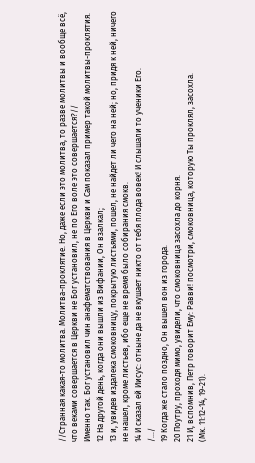//Странная какая-то молитва. Молитва-проклятие. Но, даже если это молитва, то разве молитвы и вообще всё, что веками совершается в Церкви не Бог установил, не по Его воле это совершается?//
Именно так. Бог установил чин анафематствования в Церкви и Сам показал пример такой молитвы-проклятия.
12 На другой день, когда они вышли из Вифании, Он взалкал;
13 и, увидев издалека смоковницу, покрытую листьями, пошел, не найдет ли чего на ней; но, придя к ней, ничего не нашел, кроме листьев, ибо еще не время было собирания смокв.
14 И сказал ей Иисус: отныне да не вкушает никто от тебя плода вовек! И слышали то ученики Его.
/…/
19 Когда же стало поздно, Он вышел вон из города.
20 Поутру, проходя мимо, увидели, что смоковница засохла до корня.
21 И, вспомнив, Петр говорит Ему: Равви! посмотри, смоковница, которую Ты проклял, засохла.
(Мк. 11:12-14, 19-21).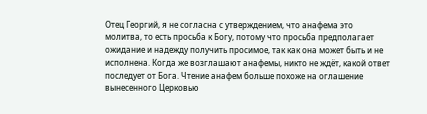Отец Георгий, я не согласна с утверждением, что анафема это молитва, то есть просьба к Богу, потому что просьба предполагает ожидание и надежду получить просимое, так как она может быть и не исполнена. Когда же возглашают анафемы, никто не ждёт, какой ответ последует от Бога. Чтение анафем больше похоже на оглашение вынесенного Церковью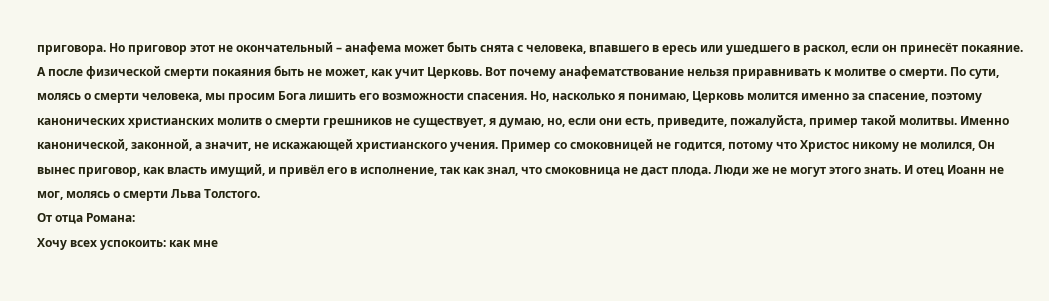приговора. Но приговор этот не окончательный – анафема может быть снята с человека, впавшего в ересь или ушедшего в раскол, если он принесёт покаяние. А после физической смерти покаяния быть не может, как учит Церковь. Вот почему анафематствование нельзя приравнивать к молитве о смерти. По сути, молясь о смерти человека, мы просим Бога лишить его возможности спасения. Но, насколько я понимаю, Церковь молится именно за спасение, поэтому канонических христианских молитв о смерти грешников не существует, я думаю, но, если они есть, приведите, пожалуйста, пример такой молитвы. Именно канонической, законной, а значит, не искажающей христианского учения. Пример со смоковницей не годится, потому что Христос никому не молился, Он вынес приговор, как власть имущий, и привёл его в исполнение, так как знал, что смоковница не даст плода. Люди же не могут этого знать. И отец Иоанн не мог, молясь о смерти Льва Толстого.
От отца Романа:
Хочу всех успокоить: как мне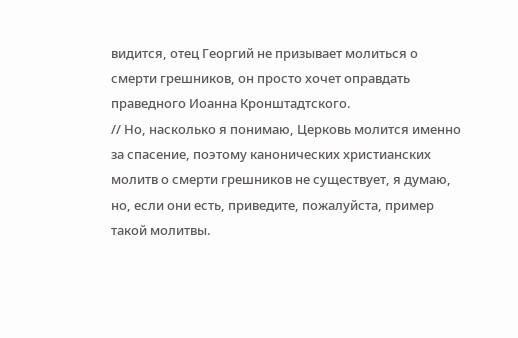видится, отец Георгий не призывает молиться о смерти грешников, он просто хочет оправдать праведного Иоанна Кронштадтского.
// Но, насколько я понимаю, Церковь молится именно за спасение, поэтому канонических христианских молитв о смерти грешников не существует, я думаю, но, если они есть, приведите, пожалуйста, пример такой молитвы.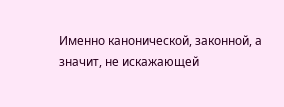Именно канонической, законной, а значит, не искажающей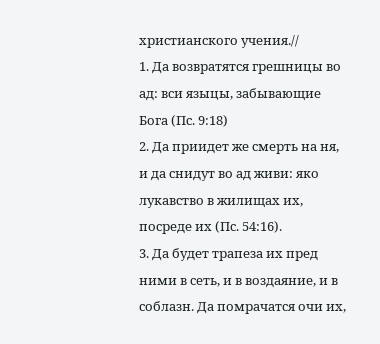христианского учения.//
1. Да возвратятся грешницы во ад: вси языцы, забывающие Бога (Пс. 9:18)
2. Да приидет же смерть на ня, и да снидут во ад живи: яко лукавство в жилищах их, посреде их (Пс. 54:16).
3. Да будет трапеза их пред ними в сеть, и в воздаяние, и в соблазн. Да помрачатся очи их,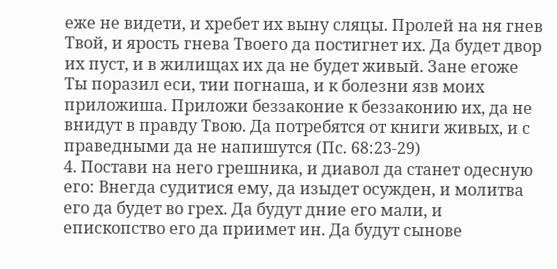еже не видети, и хребет их выну сляцы. Пролей на ня гнев Твой, и ярость гнева Твоего да постигнет их. Да будет двор их пуст, и в жилищах их да не будет живый. Зане егоже Ты поразил еси, тии погнаша, и к болезни язв моих приложиша. Приложи беззаконие к беззаконию их, да не внидут в правду Твою. Да потребятся от книги живых, и с праведными да не напишутся (Пс. 68:23-29)
4. Постави на него грешника, и диавол да станет одесную его: Внегда судитися ему, да изыдет осужден, и молитва его да будет во грех. Да будут дние его мали, и епископство его да приимет ин. Да будут сынове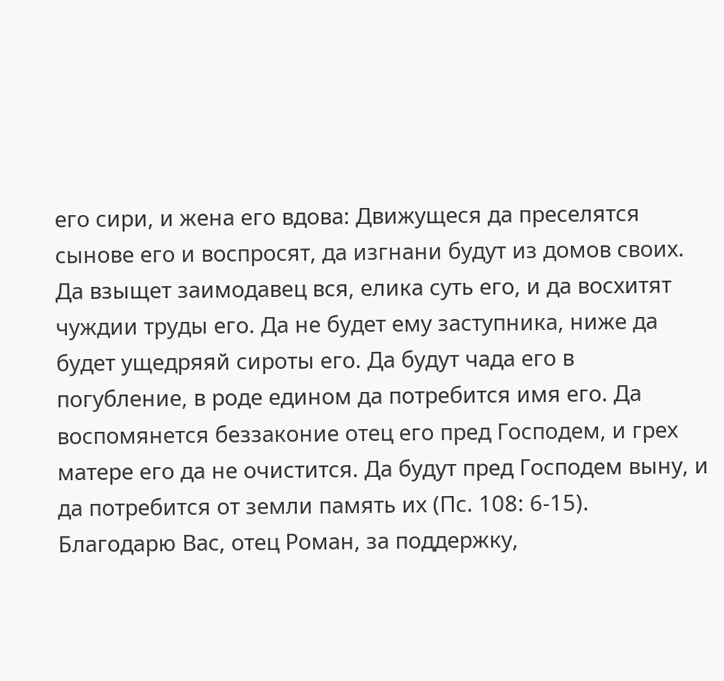его сири, и жена его вдова: Движущеся да преселятся сынове его и воспросят, да изгнани будут из домов своих. Да взыщет заимодавец вся, елика суть его, и да восхитят чуждии труды его. Да не будет ему заступника, ниже да будет ущедряяй сироты его. Да будут чада его в погубление, в роде едином да потребится имя его. Да воспомянется беззаконие отец его пред Господем, и грех матере его да не очистится. Да будут пред Господем выну, и да потребится от земли память их (Пс. 108: 6-15).
Благодарю Вас, отец Роман, за поддержку,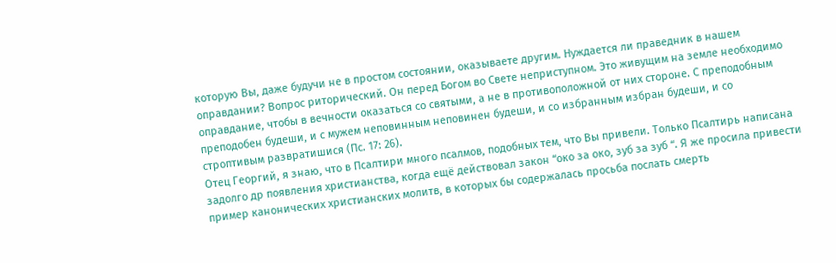которую Вы, даже будучи не в простом состоянии, оказываете другим. Нуждается ли праведник в нашем оправдании? Вопрос риторический. Он перед Богом во Свете неприступном. Это живущим на земле необходимо оправдание, чтобы в вечности оказаться со святыми, а не в противоположной от них стороне. С преподобным преподобен будеши, и с мужем неповинным неповинен будеши, и со избранным избран будеши, и со строптивым развратишися (Пс. 17: 26).
Отец Георгий, я знаю, что в Псалтири много псалмов, подобных тем, что Вы привели. Только Псалтирь написана задолго др появления христианства, когда ещё действовал закон “око за око, зуб за зуб “. Я же просила привести пример канонических христианских молитв, в которых бы содержалась просьба послать смерть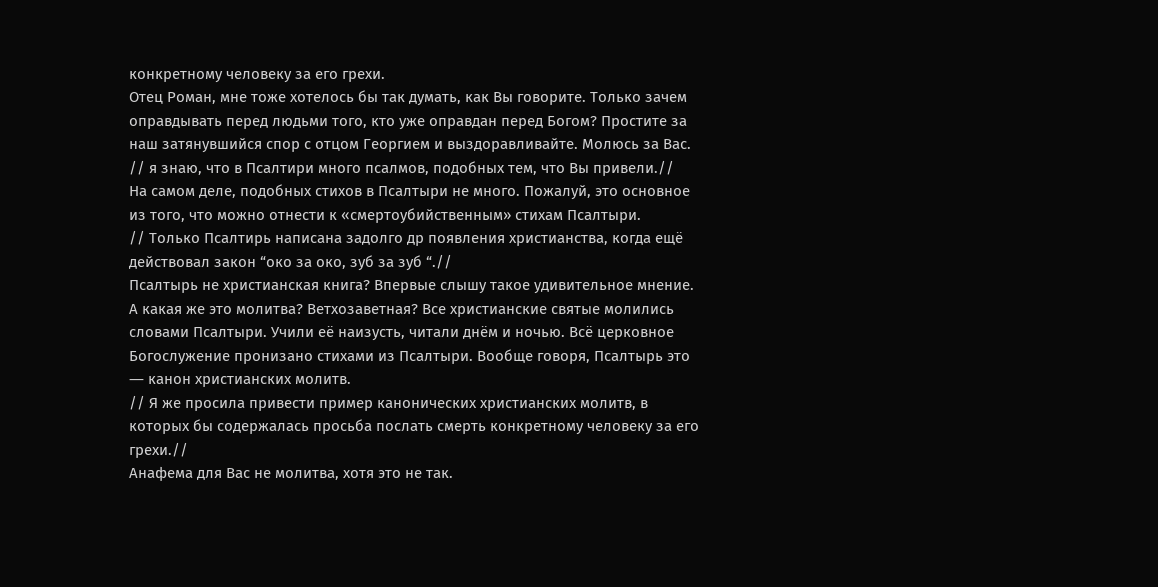конкретному человеку за его грехи.
Отец Роман, мне тоже хотелось бы так думать, как Вы говорите. Только зачем оправдывать перед людьми того, кто уже оправдан перед Богом? Простите за наш затянувшийся спор с отцом Георгием и выздоравливайте. Молюсь за Вас.
// я знаю, что в Псалтири много псалмов, подобных тем, что Вы привели.//
На самом деле, подобных стихов в Псалтыри не много. Пожалуй, это основное из того, что можно отнести к «смертоубийственным» стихам Псалтыри.
// Только Псалтирь написана задолго др появления христианства, когда ещё действовал закон “око за око, зуб за зуб “.//
Псалтырь не христианская книга? Впервые слышу такое удивительное мнение. А какая же это молитва? Ветхозаветная? Все христианские святые молились словами Псалтыри. Учили её наизусть, читали днём и ночью. Всё церковное Богослужение пронизано стихами из Псалтыри. Вообще говоря, Псалтырь это ― канон христианских молитв.
// Я же просила привести пример канонических христианских молитв, в которых бы содержалась просьба послать смерть конкретному человеку за его грехи.//
Анафема для Вас не молитва, хотя это не так.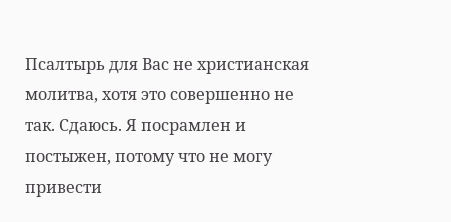Псалтырь для Вас не христианская молитва, хотя это совершенно не так. Сдаюсь. Я посрамлен и постыжен, потому что не могу привести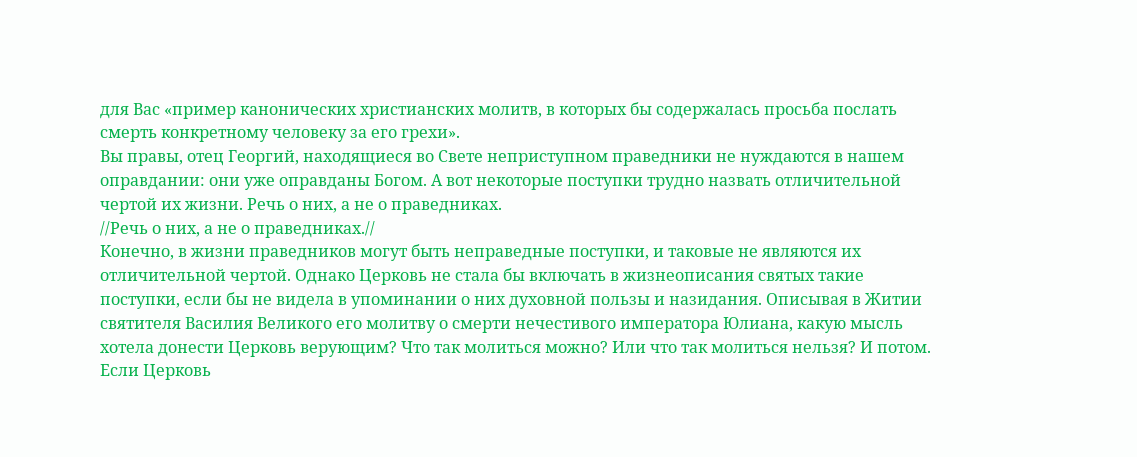для Вас «пример канонических христианских молитв, в которых бы содержалась просьба послать смерть конкретному человеку за его грехи».
Вы правы, отец Георгий, находящиеся во Свете неприступном праведники не нуждаются в нашем оправдании: они уже оправданы Богом. А вот некоторые поступки трудно назвать отличительной чертой их жизни. Речь о них, а не о праведниках.
//Речь о них, а не о праведниках.//
Конечно, в жизни праведников могут быть неправедные поступки, и таковые не являются их отличительной чертой. Однако Церковь не стала бы включать в жизнеописания святых такие поступки, если бы не видела в упоминании о них духовной пользы и назидания. Описывая в Житии святителя Василия Великого его молитву о смерти нечестивого императора Юлиана, какую мысль хотела донести Церковь верующим? Что так молиться можно? Или что так молиться нельзя? И потом. Если Церковь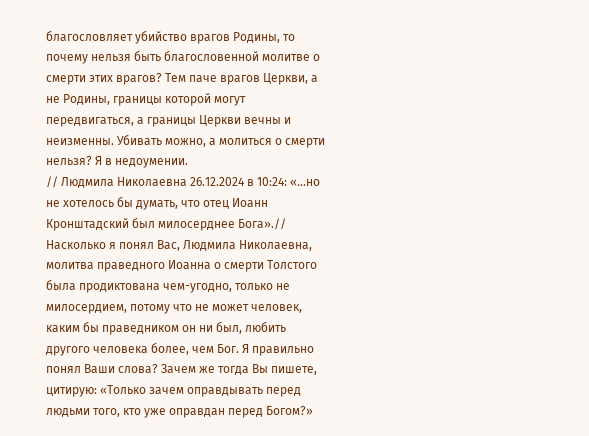благословляет убийство врагов Родины, то почему нельзя быть благословенной молитве о смерти этих врагов? Тем паче врагов Церкви, а не Родины, границы которой могут передвигаться, а границы Церкви вечны и неизменны. Убивать можно, а молиться о смерти нельзя? Я в недоумении.
// Людмила Николаевна 26.12.2024 в 10:24: «…но не хотелось бы думать, что отец Иоанн Кронштадский был милосерднее Бога».//
Насколько я понял Вас, Людмила Николаевна, молитва праведного Иоанна о смерти Толстого была продиктована чем-угодно, только не милосердием, потому что не может человек, каким бы праведником он ни был, любить другого человека более, чем Бог. Я правильно понял Ваши слова? Зачем же тогда Вы пишете, цитирую: «Только зачем оправдывать перед людьми того, кто уже оправдан перед Богом?»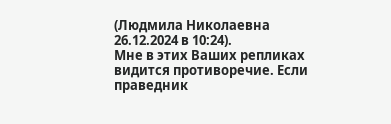(Людмила Николаевна 26.12.2024 в 10:24).
Мне в этих Ваших репликах видится противоречие. Если праведник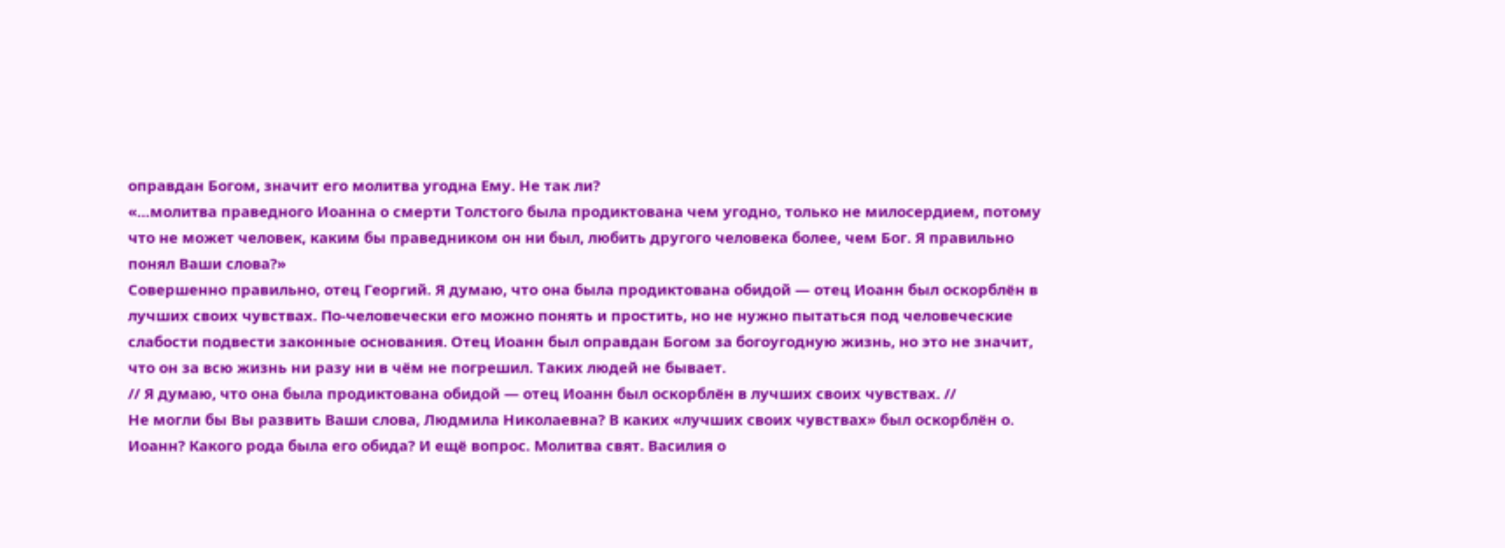оправдан Богом, значит его молитва угодна Ему. Не так ли?
«…молитва праведного Иоанна о смерти Толстого была продиктована чем угодно, только не милосердием, потому что не может человек, каким бы праведником он ни был, любить другого человека более, чем Бог. Я правильно понял Ваши слова?»
Совершенно правильно, отец Георгий. Я думаю, что она была продиктована обидой — отец Иоанн был оскорблён в лучших своих чувствах. По-человечески его можно понять и простить, но не нужно пытаться под человеческие слабости подвести законные основания. Отец Иоанн был оправдан Богом за богоугодную жизнь, но это не значит, что он за всю жизнь ни разу ни в чём не погрешил. Таких людей не бывает.
// Я думаю, что она была продиктована обидой — отец Иоанн был оскорблён в лучших своих чувствах. //
Не могли бы Вы развить Ваши слова, Людмила Николаевна? В каких «лучших своих чувствах» был оскорблён о. Иоанн? Какого рода была его обида? И ещё вопрос. Молитва свят. Василия о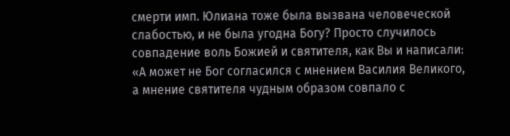смерти имп. Юлиана тоже была вызвана человеческой слабостью, и не была угодна Богу? Просто случилось совпадение воль Божией и святителя, как Вы и написали: «А может не Бог согласился с мнением Василия Великого, а мнение святителя чудным образом совпало с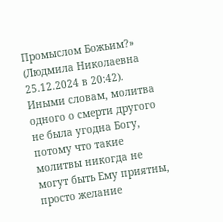Промыслом Божьим?» (Людмила Николаевна 25.12.2024 в 20:42). Иными словам, молитва одного о смерти другого не была угодна Богу, потому что такие молитвы никогда не могут быть Ему приятны, просто желание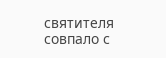святителя совпало с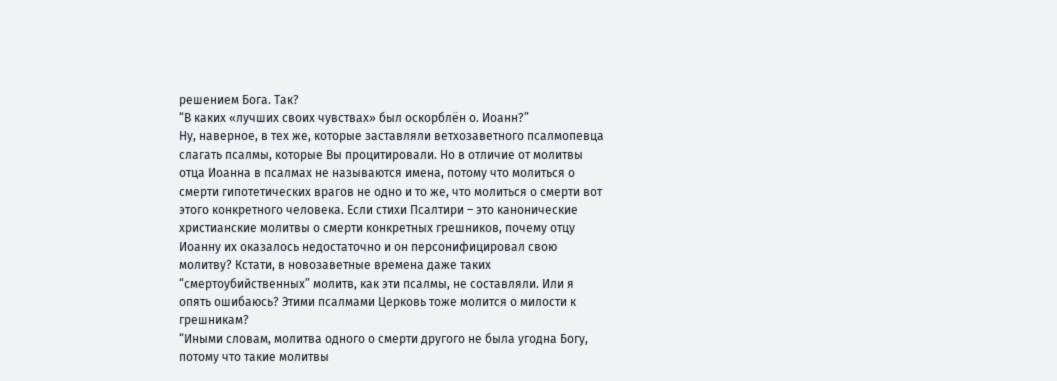решением Бога. Так?
“В каких «лучших своих чувствах» был оскорблён о. Иоанн?”
Ну, наверное, в тех же, которые заставляли ветхозаветного псалмопевца слагать псалмы, которые Вы процитировали. Но в отличие от молитвы отца Иоанна в псалмах не называются имена, потому что молиться о смерти гипотетических врагов не одно и то же, что молиться о смерти вот этого конкретного человека. Если стихи Псалтири – это канонические христианские молитвы о смерти конкретных грешников, почему отцу Иоанну их оказалось недостаточно и он персонифицировал свою молитву? Кстати, в новозаветные времена даже таких “смертоубийственных” молитв, как эти псалмы, не составляли. Или я опять ошибаюсь? Этими псалмами Церковь тоже молится о милости к грешникам?
“Иными словам, молитва одного о смерти другого не была угодна Богу, потому что такие молитвы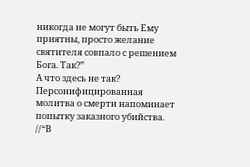никогда не могут быть Ему приятны, просто желание святителя совпало с решением Бога. Так?”
А что здесь не так?
Персонифицированная молитва о смерти напоминает попытку заказного убийства.
//“В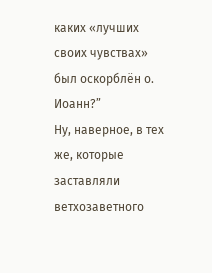каких «лучших своих чувствах» был оскорблён о. Иоанн?”
Ну, наверное, в тех же, которые заставляли ветхозаветного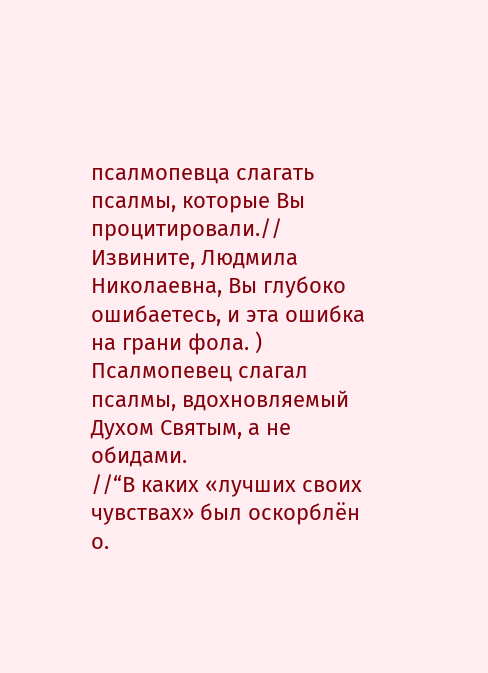псалмопевца слагать псалмы, которые Вы процитировали.//
Извините, Людмила Николаевна, Вы глубоко ошибаетесь, и эта ошибка на грани фола. ) Псалмопевец слагал псалмы, вдохновляемый Духом Святым, а не обидами.
//“В каких «лучших своих чувствах» был оскорблён о.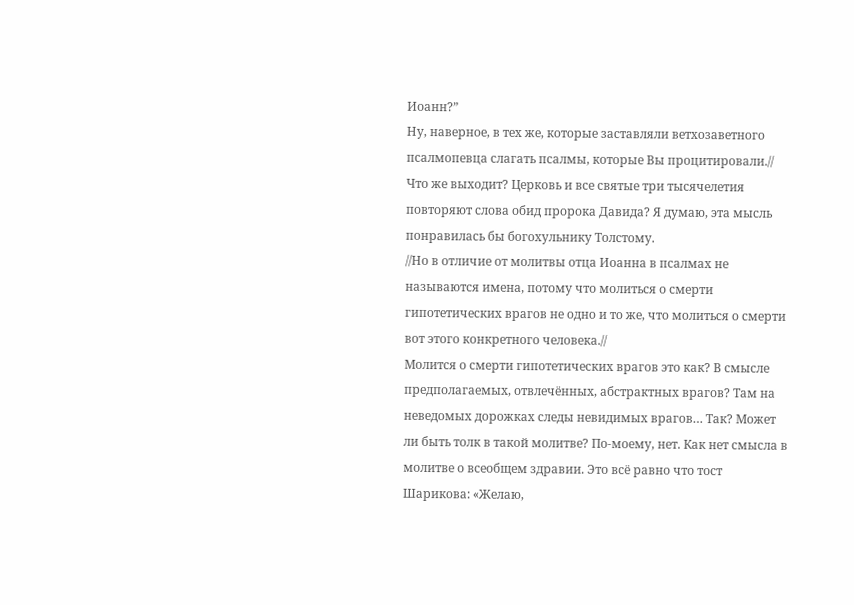Иоанн?”
Ну, наверное, в тех же, которые заставляли ветхозаветного псалмопевца слагать псалмы, которые Вы процитировали.//
Что же выходит? Церковь и все святые три тысячелетия повторяют слова обид пророка Давида? Я думаю, эта мысль понравилась бы богохульнику Толстому.
//Но в отличие от молитвы отца Иоанна в псалмах не называются имена, потому что молиться о смерти гипотетических врагов не одно и то же, что молиться о смерти вот этого конкретного человека.//
Молится о смерти гипотетических врагов это как? В смысле предполагаемых, отвлечённых, абстрактных врагов? Там на неведомых дорожках следы невидимых врагов… Так? Может ли быть толк в такой молитве? По-моему, нет. Как нет смысла в молитве о всеобщем здравии. Это всё равно что тост Шарикова: «Желаю,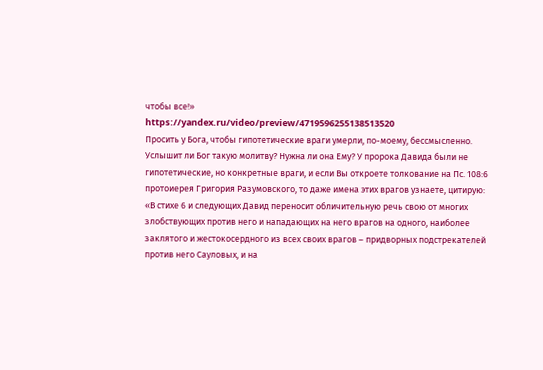чтобы все!»
https://yandex.ru/video/preview/4719596255138513520
Просить у Бога, чтобы гипотетические враги умерли, по-моему, бессмысленно. Услышит ли Бог такую молитву? Нужна ли она Ему? У пророка Давида были не гипотетические, но конкретные враги, и если Вы откроете толкование на Пс. 108:6 протоиерея Григория Разумовского, то даже имена этих врагов узнаете, цитирую: «В стихе 6 и следующих Давид переносит обличительную речь свою от многих злобствующих против него и нападающих на него врагов на одного, наиболее заклятого и жестокосердного из всех своих врагов – придворных подстрекателей против него Сауловых, и на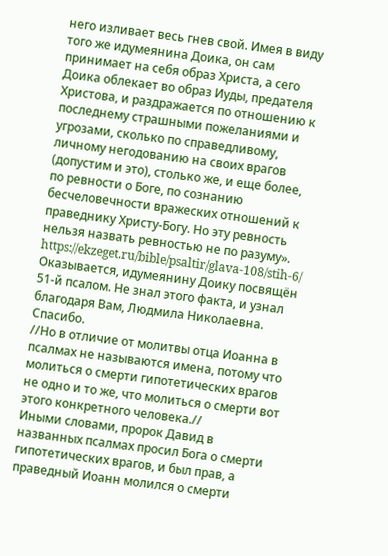него изливает весь гнев свой. Имея в виду того же идумеянина Доика, он сам принимает на себя образ Христа, а сего Доика облекает во образ Иуды, предателя Христова, и раздражается по отношению к последнему страшными пожеланиями и угрозами, сколько по справедливому, личному негодованию на своих врагов (допустим и это), столько же, и еще более, по ревности о Боге, по сознанию бесчеловечности вражеских отношений к праведнику Христу-Богу. Но эту ревность нельзя назвать ревностью не по разуму».
https://ekzeget.ru/bible/psaltir/glava-108/stih-6/
Оказывается, идумеянину Доику посвящён 51-й псалом. Не знал этого факта, и узнал благодаря Вам, Людмила Николаевна. Спасибо.
//Но в отличие от молитвы отца Иоанна в псалмах не называются имена, потому что молиться о смерти гипотетических врагов не одно и то же, что молиться о смерти вот этого конкретного человека.//
Иными словами, пророк Давид в названных псалмах просил Бога о смерти гипотетических врагов, и был прав, а праведный Иоанн молился о смерти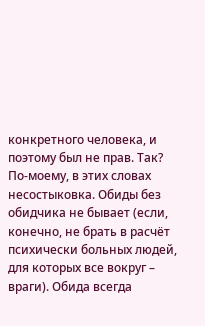конкретного человека, и поэтому был не прав. Так? По-моему, в этих словах несостыковка. Обиды без обидчика не бывает (если, конечно, не брать в расчёт психически больных людей, для которых все вокруг – враги). Обида всегда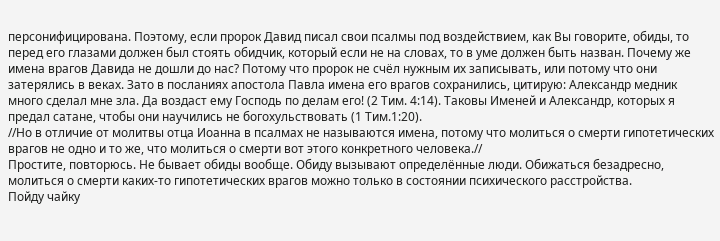персонифицирована. Поэтому, если пророк Давид писал свои псалмы под воздействием, как Вы говорите, обиды, то перед его глазами должен был стоять обидчик, который если не на словах, то в уме должен быть назван. Почему же имена врагов Давида не дошли до нас? Потому что пророк не счёл нужным их записывать, или потому что они затерялись в веках. Зато в посланиях апостола Павла имена его врагов сохранились, цитирую: Александр медник много сделал мне зла. Да воздаст ему Господь по делам его! (2 Тим. 4:14). Таковы Именей и Александр, которых я предал сатане, чтобы они научились не богохульствовать (1 Тим.1:20).
//Но в отличие от молитвы отца Иоанна в псалмах не называются имена, потому что молиться о смерти гипотетических врагов не одно и то же, что молиться о смерти вот этого конкретного человека.//
Простите, повторюсь. Не бывает обиды вообще. Обиду вызывают определённые люди. Обижаться безадресно, молиться о смерти каких-то гипотетических врагов можно только в состоянии психического расстройства.
Пойду чайку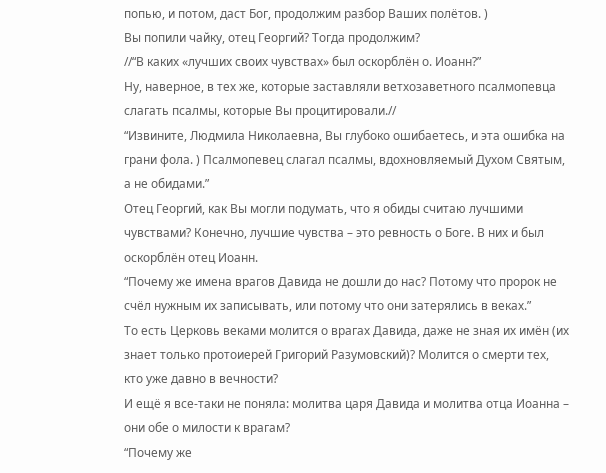попью, и потом, даст Бог, продолжим разбор Ваших полётов. )
Вы попили чайку, отец Георгий? Тогда продолжим?
//“В каких «лучших своих чувствах» был оскорблён о. Иоанн?”
Ну, наверное, в тех же, которые заставляли ветхозаветного псалмопевца слагать псалмы, которые Вы процитировали.//
“Извините, Людмила Николаевна, Вы глубоко ошибаетесь, и эта ошибка на грани фола. ) Псалмопевец слагал псалмы, вдохновляемый Духом Святым, а не обидами.”
Отец Георгий, как Вы могли подумать, что я обиды считаю лучшими чувствами? Конечно, лучшие чувства – это ревность о Боге. В них и был оскорблён отец Иоанн.
“Почему же имена врагов Давида не дошли до нас? Потому что пророк не счёл нужным их записывать, или потому что они затерялись в веках.”
То есть Церковь веками молится о врагах Давида, даже не зная их имён (их знает только протоиерей Григорий Разумовский)? Молится о смерти тех, кто уже давно в вечности?
И ещё я все-таки не поняла: молитва царя Давида и молитва отца Иоанна – они обе о милости к врагам?
“Почему же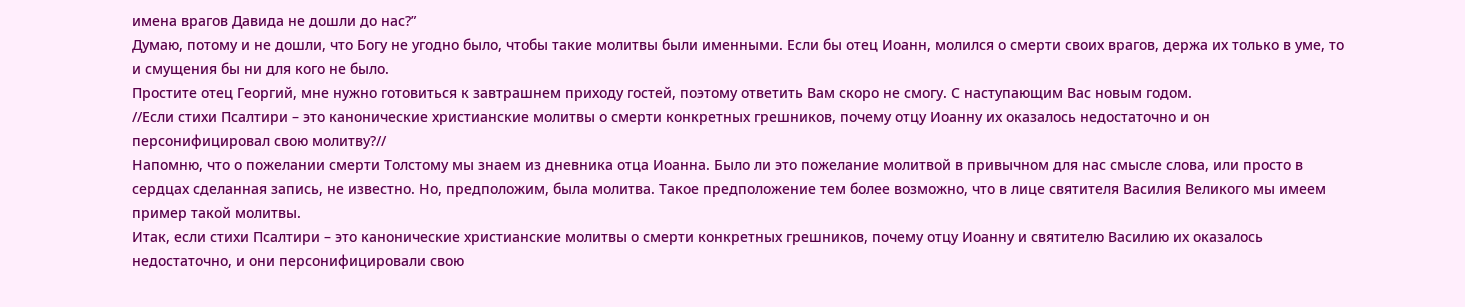имена врагов Давида не дошли до нас?”
Думаю, потому и не дошли, что Богу не угодно было, чтобы такие молитвы были именными. Если бы отец Иоанн, молился о смерти своих врагов, держа их только в уме, то и смущения бы ни для кого не было.
Простите отец Георгий, мне нужно готовиться к завтрашнем приходу гостей, поэтому ответить Вам скоро не смогу. С наступающим Вас новым годом.
//Если стихи Псалтири – это канонические христианские молитвы о смерти конкретных грешников, почему отцу Иоанну их оказалось недостаточно и он персонифицировал свою молитву?//
Напомню, что о пожелании смерти Толстому мы знаем из дневника отца Иоанна. Было ли это пожелание молитвой в привычном для нас смысле слова, или просто в сердцах сделанная запись, не известно. Но, предположим, была молитва. Такое предположение тем более возможно, что в лице святителя Василия Великого мы имеем пример такой молитвы.
Итак, если стихи Псалтири – это канонические христианские молитвы о смерти конкретных грешников, почему отцу Иоанну и святителю Василию их оказалось недостаточно, и они персонифицировали свою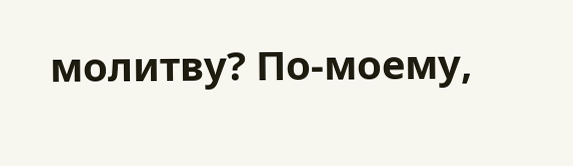молитву? По-моему,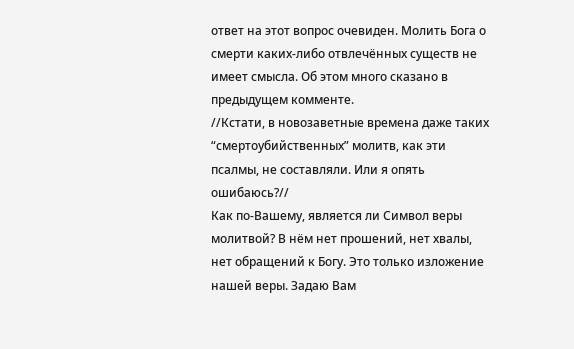ответ на этот вопрос очевиден. Молить Бога о смерти каких-либо отвлечённых существ не имеет смысла. Об этом много сказано в предыдущем комменте.
//Кстати, в новозаветные времена даже таких “смертоубийственных” молитв, как эти псалмы, не составляли. Или я опять ошибаюсь?//
Как по-Вашему, является ли Символ веры молитвой? В нём нет прошений, нет хвалы, нет обращений к Богу. Это только изложение нашей веры. Задаю Вам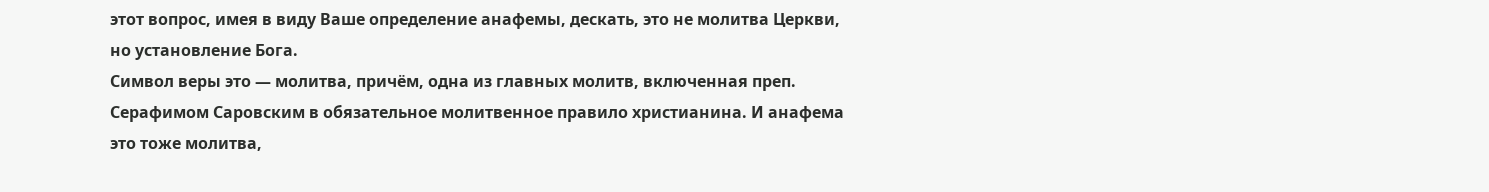этот вопрос, имея в виду Ваше определение анафемы, дескать, это не молитва Церкви, но установление Бога.
Символ веры это ― молитва, причём, одна из главных молитв, включенная преп. Серафимом Саровским в обязательное молитвенное правило христианина. И анафема это тоже молитва,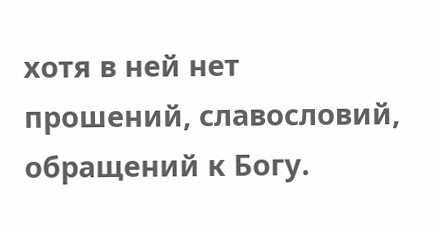хотя в ней нет прошений, славословий, обращений к Богу.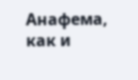Анафема, как и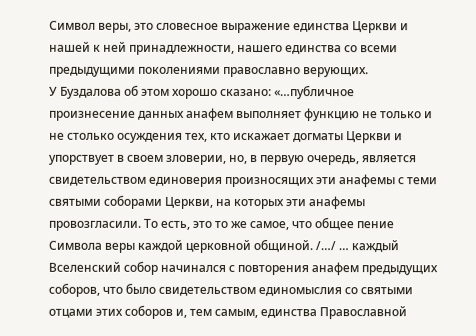Символ веры, это словесное выражение единства Церкви и нашей к ней принадлежности, нашего единства со всеми предыдущими поколениями православно верующих.
У Буздалова об этом хорошо сказано: «…публичное произнесение данных анафем выполняет функцию не только и не столько осуждения тех, кто искажает догматы Церкви и упорствует в своем зловерии, но, в первую очередь, является свидетельством единоверия произносящих эти анафемы с теми святыми соборами Церкви, на которых эти анафемы провозгласили. То есть, это то же самое, что общее пение Символа веры каждой церковной общиной. /…/ … каждый Вселенский собор начинался с повторения анафем предыдущих соборов, что было свидетельством единомыслия со святыми отцами этих соборов и, тем самым, единства Православной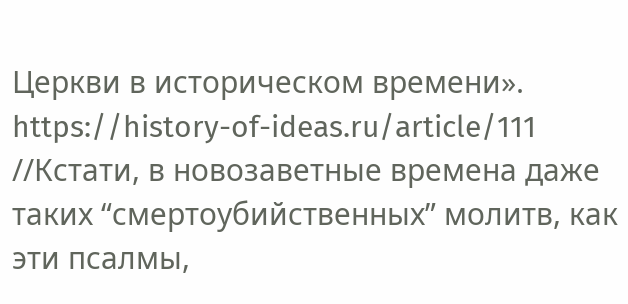Церкви в историческом времени».
https://history-of-ideas.ru/article/111
//Кстати, в новозаветные времена даже таких “смертоубийственных” молитв, как эти псалмы,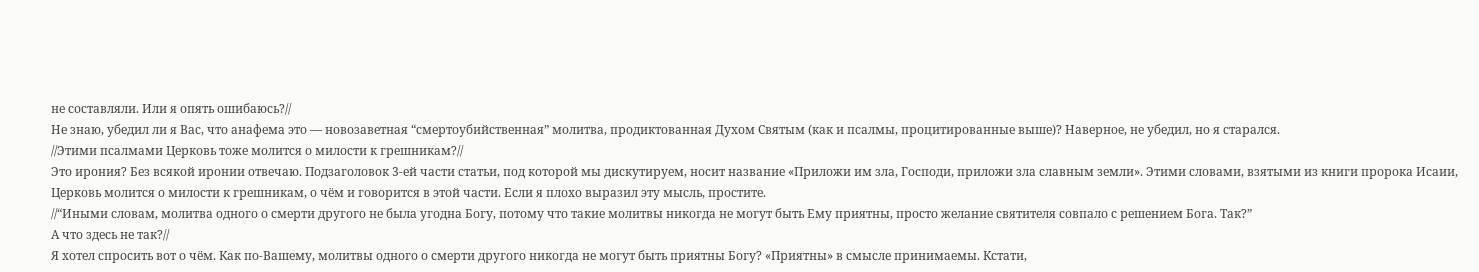не составляли. Или я опять ошибаюсь?//
Не знаю, убедил ли я Вас, что анафема это ― новозаветная “смертоубийственная” молитва, продиктованная Духом Святым (как и псалмы, процитированные выше)? Наверное, не убедил, но я старался.
//Этими псалмами Церковь тоже молится о милости к грешникам?//
Это ирония? Без всякой иронии отвечаю. Подзаголовок 3-ей части статьи, под которой мы дискутируем, носит название «Приложи им зла, Господи, приложи зла славным земли». Этими словами, взятыми из книги пророка Исаии, Церковь молится о милости к грешникам, о чём и говорится в этой части. Если я плохо выразил эту мысль, простите.
//“Иными словам, молитва одного о смерти другого не была угодна Богу, потому что такие молитвы никогда не могут быть Ему приятны, просто желание святителя совпало с решением Бога. Так?”
А что здесь не так?//
Я хотел спросить вот о чём. Как по-Вашему, молитвы одного о смерти другого никогда не могут быть приятны Богу? «Приятны» в смысле принимаемы. Кстати,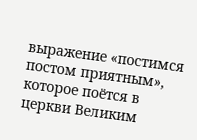выражение «постимся постом приятным», которое поётся в церкви Великим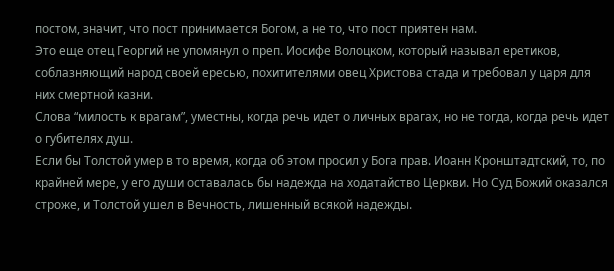постом, значит, что пост принимается Богом, а не то, что пост приятен нам.
Это еще отец Георгий не упомянул о преп. Иосифе Волоцком, который называл еретиков, соблазняющий народ своей ересью, похитителями овец Христова стада и требовал у царя для них смертной казни.
Слова “милость к врагам”, уместны, когда речь идет о личных врагах, но не тогда, когда речь идет о губителях душ.
Если бы Толстой умер в то время, когда об этом просил у Бога прав. Иоанн Кронштадтский, то, по крайней мере, у его души оставалась бы надежда на ходатайство Церкви. Но Суд Божий оказался строже, и Толстой ушел в Вечность, лишенный всякой надежды.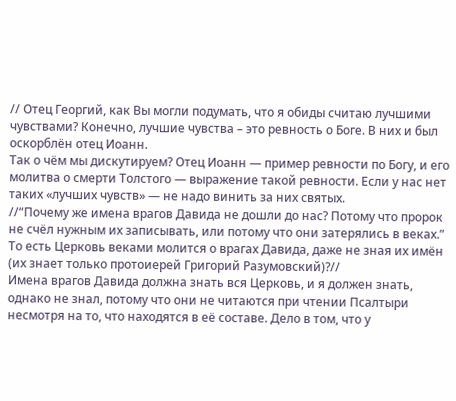// Отец Георгий, как Вы могли подумать, что я обиды считаю лучшими чувствами? Конечно, лучшие чувства – это ревность о Боге. В них и был оскорблён отец Иоанн.
Так о чём мы дискутируем? Отец Иоанн ― пример ревности по Богу, и его молитва о смерти Толстого ― выражение такой ревности. Если у нас нет таких «лучших чувств» ― не надо винить за них святых.
//“Почему же имена врагов Давида не дошли до нас? Потому что пророк не счёл нужным их записывать, или потому что они затерялись в веках.”
То есть Церковь веками молится о врагах Давида, даже не зная их имён (их знает только протоиерей Григорий Разумовский)?//
Имена врагов Давида должна знать вся Церковь, и я должен знать, однако не знал, потому что они не читаются при чтении Псалтыри несмотря на то, что находятся в её составе. Дело в том, что у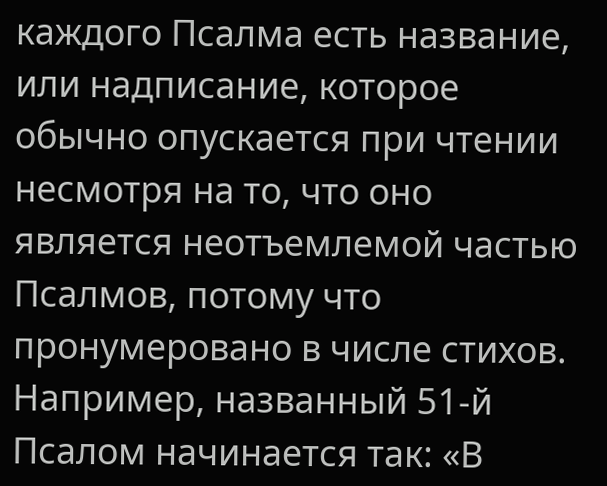каждого Псалма есть название, или надписание, которое обычно опускается при чтении несмотря на то, что оно является неотъемлемой частью Псалмов, потому что пронумеровано в числе стихов. Например, названный 51-й Псалом начинается так: «В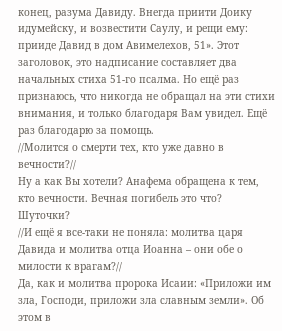конец, разума Давиду. Внегда приити Доику идумейску, и возвестити Саулу, и рещи ему: прииде Давид в дом Авимелехов, 51». Этот заголовок, это надписание составляет два начальных стиха 51-го псалма. Но ещё раз признаюсь, что никогда не обращал на эти стихи внимания, и только благодаря Вам увидел. Ещё раз благодарю за помощь.
//Молится о смерти тех, кто уже давно в вечности?//
Ну а как Вы хотели? Анафема обращена к тем, кто вечности. Вечная погибель это что? Шуточки?
//И ещё я все-таки не поняла: молитва царя Давида и молитва отца Иоанна – они обе о милости к врагам?//
Да, как и молитва пророка Исаии: «Приложи им зла, Господи, приложи зла славным земли». Об этом в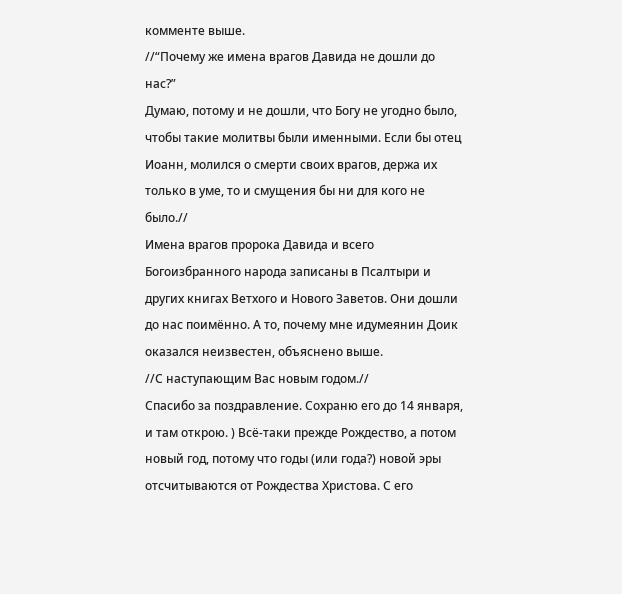комменте выше.
//“Почему же имена врагов Давида не дошли до нас?”
Думаю, потому и не дошли, что Богу не угодно было, чтобы такие молитвы были именными. Если бы отец Иоанн, молился о смерти своих врагов, держа их только в уме, то и смущения бы ни для кого не было.//
Имена врагов пророка Давида и всего Богоизбранного народа записаны в Псалтыри и других книгах Ветхого и Нового Заветов. Они дошли до нас поимённо. А то, почему мне идумеянин Доик оказался неизвестен, объяснено выше.
//С наступающим Вас новым годом.//
Спасибо за поздравление. Сохраню его до 14 января, и там открою. ) Всё-таки прежде Рождество, а потом новый год, потому что годы (или года?) новой эры отсчитываются от Рождества Христова. С его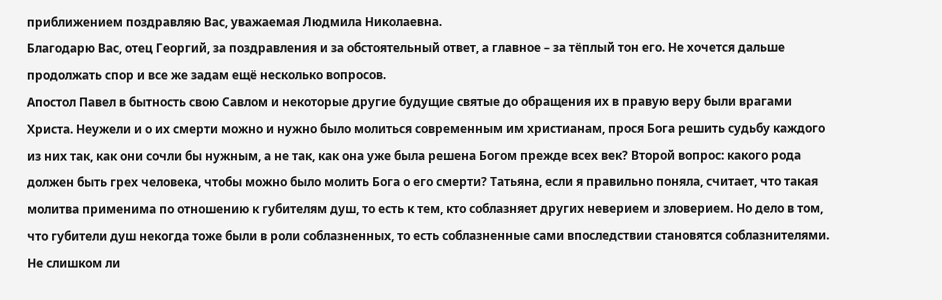приближением поздравляю Вас, уважаемая Людмила Николаевна.
Благодарю Вас, отец Георгий, за поздравления и за обстоятельный ответ, а главное – за тёплый тон его. Не хочется дальше продолжать спор и все же задам ещё несколько вопросов.
Апостол Павел в бытность свою Савлом и некоторые другие будущие святые до обращения их в правую веру были врагами Христа. Неужели и о их смерти можно и нужно было молиться современным им христианам, прося Бога решить судьбу каждого из них так, как они сочли бы нужным, а не так, как она уже была решена Богом прежде всех век? Второй вопрос: какого рода должен быть грех человека, чтобы можно было молить Бога о его смерти? Татьяна, если я правильно поняла, считает, что такая молитва применима по отношению к губителям душ, то есть к тем, кто соблазняет других неверием и зловерием. Но дело в том, что губители душ некогда тоже были в роли соблазненных, то есть соблазненные сами впоследствии становятся соблазнителями. Не слишком ли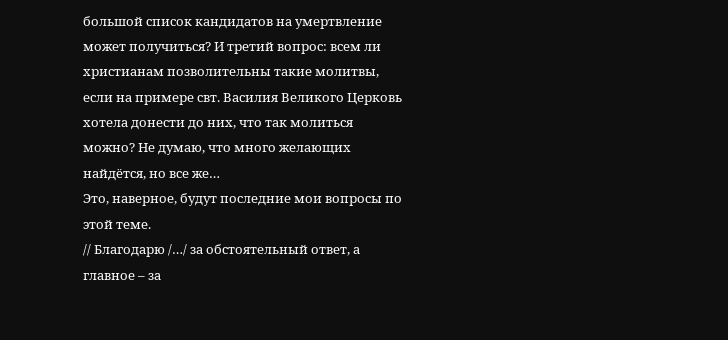большой список кандидатов на умертвление может получиться? И третий вопрос: всем ли христианам позволительны такие молитвы, если на примере свт. Василия Великого Церковь хотела донести до них, что так молиться можно? Не думаю, что много желающих найдётся, но все же…
Это, наверное, будут последние мои вопросы по этой теме.
// Благодарю /…/ за обстоятельный ответ, а главное – за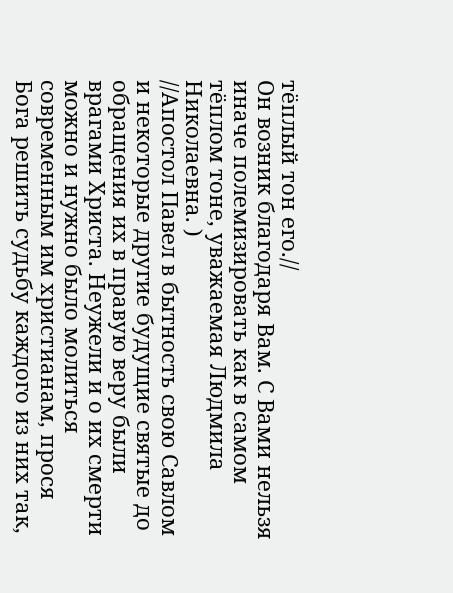тёплый тон его.//
Он возник благодаря Вам. С Вами нельзя иначе полемизировать как в самом тёплом тоне, уважаемая Людмила Николаевна. )
//Апостол Павел в бытность свою Савлом и некоторые другие будущие святые до обращения их в правую веру были врагами Христа. Неужели и о их смерти можно и нужно было молиться современным им христианам, прося Бога решить судьбу каждого из них так,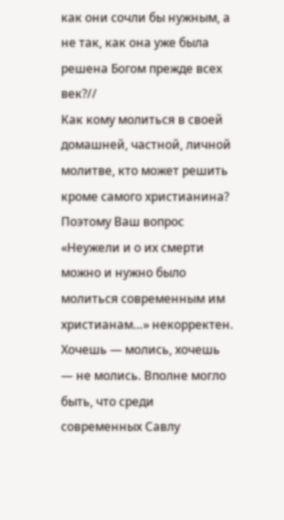как они сочли бы нужным, а не так, как она уже была решена Богом прежде всех век?//
Как кому молиться в своей домашней, частной, личной молитве, кто может решить кроме самого христианина? Поэтому Ваш вопрос «Неужели и о их смерти можно и нужно было молиться современным им христианам…» некорректен. Хочешь ― молись, хочешь ― не молись. Вполне могло быть, что среди современных Савлу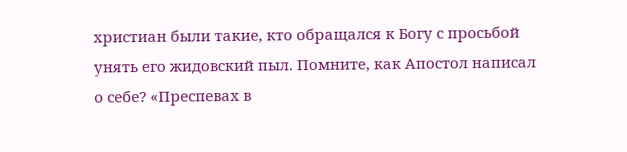христиан были такие, кто обращался к Богу с просьбой унять его жидовский пыл. Помните, как Апостол написал о себе? «Преспевах в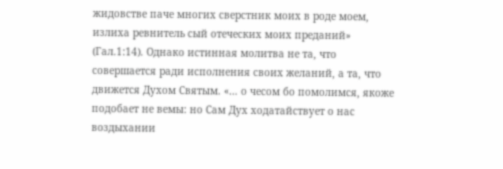жидовстве паче многих сверстник моих в роде моем, излиха ревнитель сый отеческих моих преданий» (Гал.1:14). Однако истинная молитва не та, что совершается ради исполнения своих желаний, а та, что движется Духом Святым. «… о чесом бо помолимся, якоже подобает не вемы: но Сам Дух ходатайствует о нас воздыхании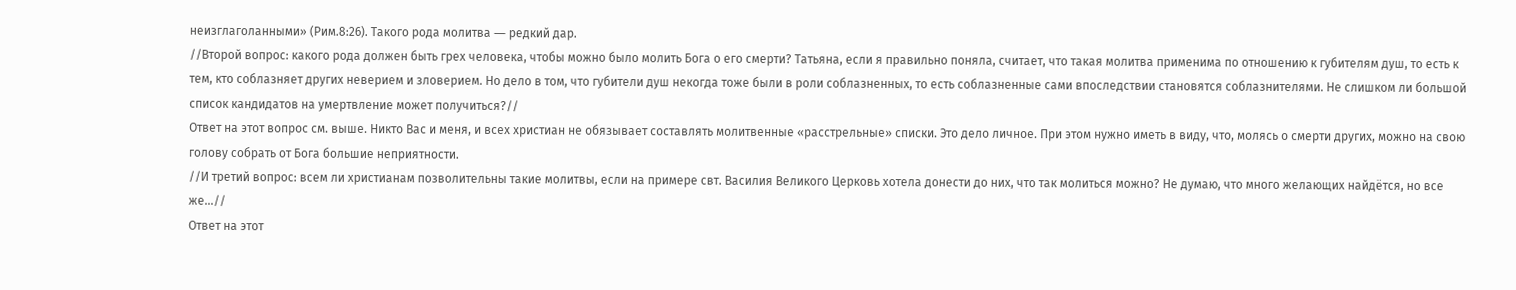неизглаголанными» (Рим.8:26). Такого рода молитва ― редкий дар.
//Второй вопрос: какого рода должен быть грех человека, чтобы можно было молить Бога о его смерти? Татьяна, если я правильно поняла, считает, что такая молитва применима по отношению к губителям душ, то есть к тем, кто соблазняет других неверием и зловерием. Но дело в том, что губители душ некогда тоже были в роли соблазненных, то есть соблазненные сами впоследствии становятся соблазнителями. Не слишком ли большой список кандидатов на умертвление может получиться?//
Ответ на этот вопрос см. выше. Никто Вас и меня, и всех христиан не обязывает составлять молитвенные «расстрельные» списки. Это дело личное. При этом нужно иметь в виду, что, молясь о смерти других, можно на свою голову собрать от Бога большие неприятности.
//И третий вопрос: всем ли христианам позволительны такие молитвы, если на примере свт. Василия Великого Церковь хотела донести до них, что так молиться можно? Не думаю, что много желающих найдётся, но все же…//
Ответ на этот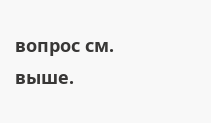вопрос см. выше.